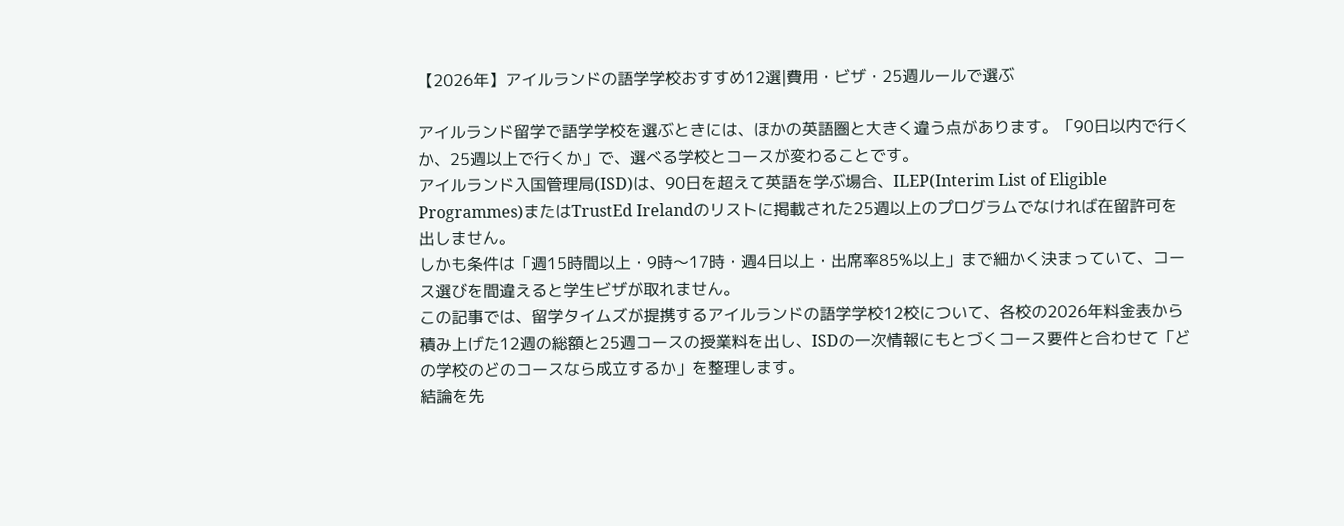【2026年】アイルランドの語学学校おすすめ12選|費用・ビザ・25週ルールで選ぶ

アイルランド留学で語学学校を選ぶときには、ほかの英語圏と大きく違う点があります。「90日以内で行くか、25週以上で行くか」で、選べる学校とコースが変わることです。
アイルランド入国管理局(ISD)は、90日を超えて英語を学ぶ場合、ILEP(Interim List of Eligible Programmes)またはTrustEd Irelandのリストに掲載された25週以上のプログラムでなければ在留許可を出しません。
しかも条件は「週15時間以上・9時〜17時・週4日以上・出席率85%以上」まで細かく決まっていて、コース選びを間違えると学生ビザが取れません。
この記事では、留学タイムズが提携するアイルランドの語学学校12校について、各校の2026年料金表から積み上げた12週の総額と25週コースの授業料を出し、ISDの一次情報にもとづくコース要件と合わせて「どの学校のどのコースなら成立するか」を整理します。
結論を先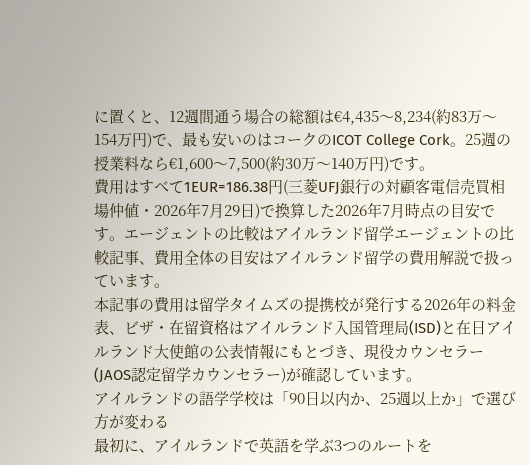に置くと、12週間通う場合の総額は€4,435〜8,234(約83万〜154万円)で、最も安いのはコークのICOT College Cork。25週の授業料なら€1,600〜7,500(約30万〜140万円)です。
費用はすべて1EUR=186.38円(三菱UFJ銀行の対顧客電信売買相場仲値・2026年7月29日)で換算した2026年7月時点の目安です。エージェントの比較はアイルランド留学エージェントの比較記事、費用全体の目安はアイルランド留学の費用解説で扱っています。
本記事の費用は留学タイムズの提携校が発行する2026年の料金表、ビザ・在留資格はアイルランド入国管理局(ISD)と在日アイルランド大使館の公表情報にもとづき、現役カウンセラー(JAOS認定留学カウンセラー)が確認しています。
アイルランドの語学学校は「90日以内か、25週以上か」で選び方が変わる
最初に、アイルランドで英語を学ぶ3つのルートを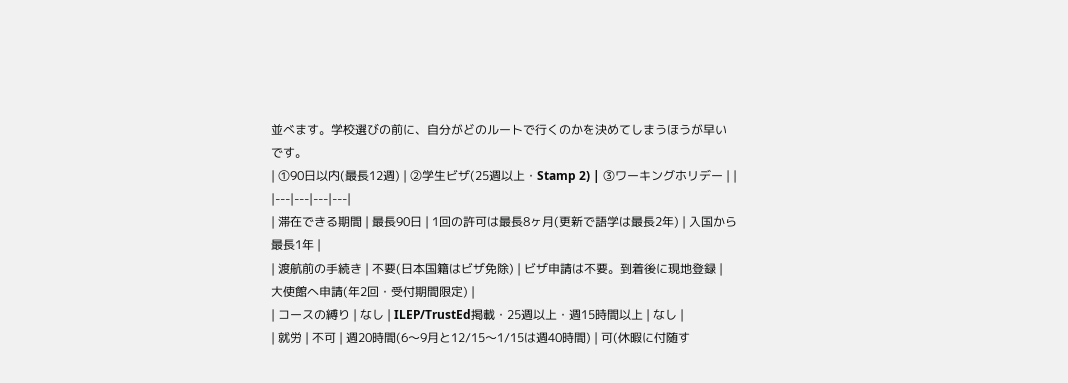並べます。学校選びの前に、自分がどのルートで行くのかを決めてしまうほうが早いです。
| ①90日以内(最長12週) | ②学生ビザ(25週以上・Stamp 2) | ③ワーキングホリデー | |
|---|---|---|---|
| 滞在できる期間 | 最長90日 | 1回の許可は最長8ヶ月(更新で語学は最長2年) | 入国から最長1年 |
| 渡航前の手続き | 不要(日本国籍はビザ免除) | ビザ申請は不要。到着後に現地登録 | 大使館へ申請(年2回・受付期間限定) |
| コースの縛り | なし | ILEP/TrustEd掲載・25週以上・週15時間以上 | なし |
| 就労 | 不可 | 週20時間(6〜9月と12/15〜1/15は週40時間) | 可(休暇に付随す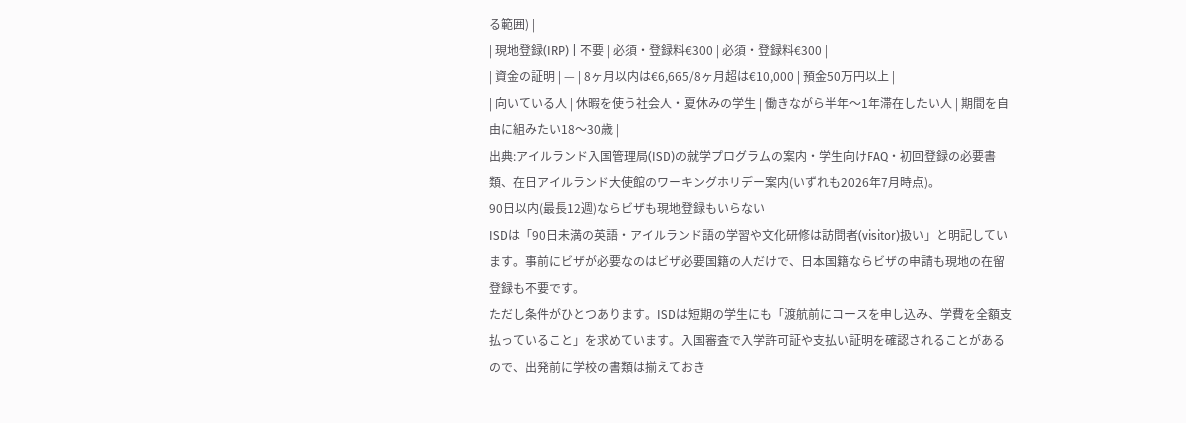る範囲) |
| 現地登録(IRP) | 不要 | 必須・登録料€300 | 必須・登録料€300 |
| 資金の証明 | — | 8ヶ月以内は€6,665/8ヶ月超は€10,000 | 預金50万円以上 |
| 向いている人 | 休暇を使う社会人・夏休みの学生 | 働きながら半年〜1年滞在したい人 | 期間を自由に組みたい18〜30歳 |
出典:アイルランド入国管理局(ISD)の就学プログラムの案内・学生向けFAQ・初回登録の必要書類、在日アイルランド大使館のワーキングホリデー案内(いずれも2026年7月時点)。
90日以内(最長12週)ならビザも現地登録もいらない
ISDは「90日未満の英語・アイルランド語の学習や文化研修は訪問者(visitor)扱い」と明記しています。事前にビザが必要なのはビザ必要国籍の人だけで、日本国籍ならビザの申請も現地の在留登録も不要です。
ただし条件がひとつあります。ISDは短期の学生にも「渡航前にコースを申し込み、学費を全額支払っていること」を求めています。入国審査で入学許可証や支払い証明を確認されることがあるので、出発前に学校の書類は揃えておき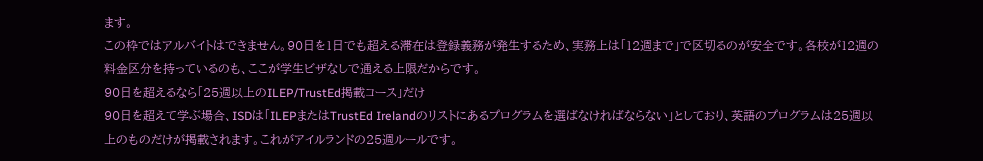ます。
この枠ではアルバイトはできません。90日を1日でも超える滞在は登録義務が発生するため、実務上は「12週まで」で区切るのが安全です。各校が12週の料金区分を持っているのも、ここが学生ビザなしで通える上限だからです。
90日を超えるなら「25週以上のILEP/TrustEd掲載コース」だけ
90日を超えて学ぶ場合、ISDは「ILEPまたはTrustEd Irelandのリストにあるプログラムを選ばなければならない」としており、英語のプログラムは25週以上のものだけが掲載されます。これがアイルランドの25週ルールです。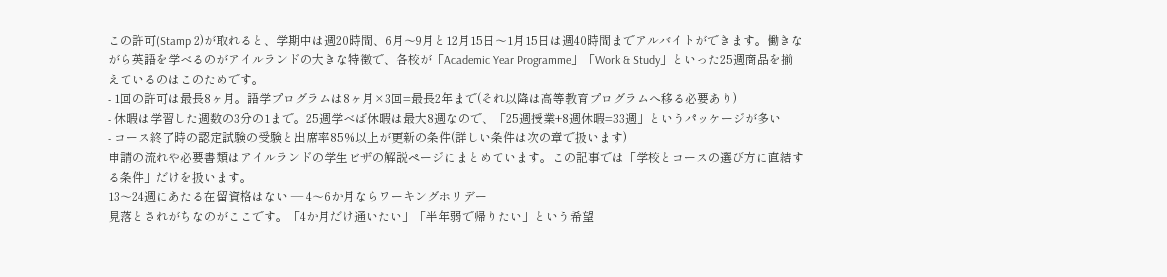この許可(Stamp 2)が取れると、学期中は週20時間、6月〜9月と12月15日〜1月15日は週40時間までアルバイトができます。働きながら英語を学べるのがアイルランドの大きな特徴で、各校が「Academic Year Programme」「Work & Study」といった25週商品を揃えているのはこのためです。
- 1回の許可は最長8ヶ月。語学プログラムは8ヶ月×3回=最長2年まで(それ以降は高等教育プログラムへ移る必要あり)
- 休暇は学習した週数の3分の1まで。25週学べば休暇は最大8週なので、「25週授業+8週休暇=33週」というパッケージが多い
- コース終了時の認定試験の受験と出席率85%以上が更新の条件(詳しい条件は次の章で扱います)
申請の流れや必要書類はアイルランドの学生ビザの解説ページにまとめています。この記事では「学校とコースの選び方に直結する条件」だけを扱います。
13〜24週にあたる在留資格はない — 4〜6か月ならワーキングホリデー
見落とされがちなのがここです。「4か月だけ通いたい」「半年弱で帰りたい」という希望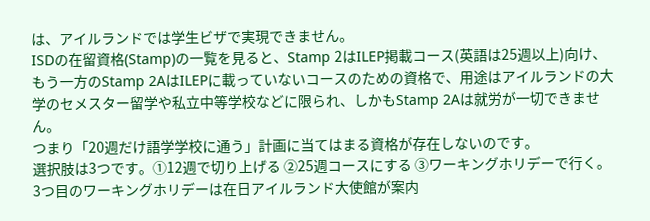は、アイルランドでは学生ビザで実現できません。
ISDの在留資格(Stamp)の一覧を見ると、Stamp 2はILEP掲載コース(英語は25週以上)向け、もう一方のStamp 2AはILEPに載っていないコースのための資格で、用途はアイルランドの大学のセメスター留学や私立中等学校などに限られ、しかもStamp 2Aは就労が一切できません。
つまり「20週だけ語学学校に通う」計画に当てはまる資格が存在しないのです。
選択肢は3つです。①12週で切り上げる ②25週コースにする ③ワーキングホリデーで行く。3つ目のワーキングホリデーは在日アイルランド大使館が案内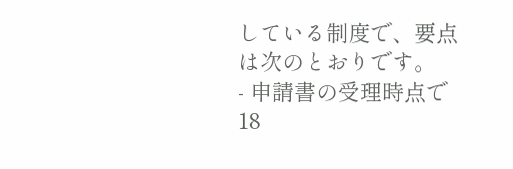している制度で、要点は次のとおりです。
- 申請書の受理時点で18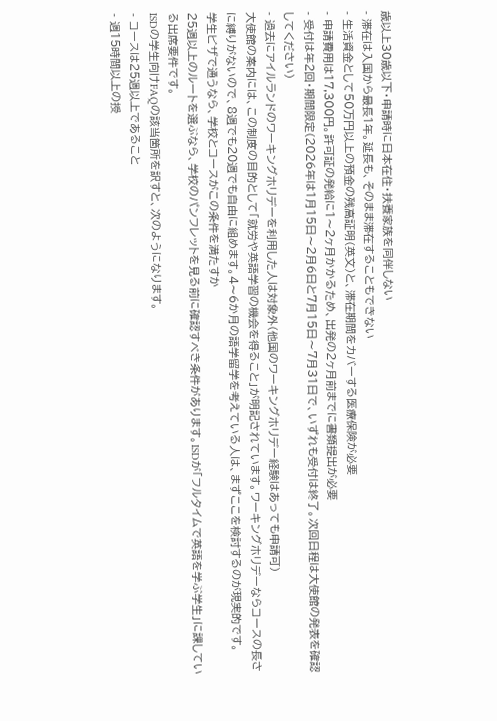歳以上30歳以下・申請時に日本在住・扶養家族を同伴しない
- 滞在は入国から最長1年。延長も、そのまま滞在することもできない
- 生活資金として50万円以上の預金の残高証明(英文)と、滞在期間をカバーする医療保険が必要
- 申請費用は17,300円。許可証の発給に1〜2ヶ月かかるため、出発の2ヶ月前までに書類提出が必要
- 受付は年2回・期間限定(2026年は1月15日〜2月6日と7月15日〜7月31日で、いずれも受付は終了。次回日程は大使館の発表を確認してください)
- 過去にアイルランドのワーキングホリデーを利用した人は対象外(他国のワーキングホリデー経験はあっても申請可)
大使館の案内には、この制度の目的として「就労や英語学習の機会を得ること」が明記されています。ワーキングホリデーならコースの長さに縛りがないので、8週でも20週でも自由に組めます。4〜6か月の語学留学を考えている人は、まずここを検討するのが現実的です。
学生ビザで通うなら、学校とコースがこの条件を満たすか
25週以上のルートを選ぶなら、学校のパンフレットを見る前に確認すべき条件があります。ISDが「フルタイムで英語を学ぶ学生」に課している出席要件です。
ISDの学生向けFAQの該当箇所を訳すと、次のようになります。
- コースは25週以上であること
- 週15時間以上の授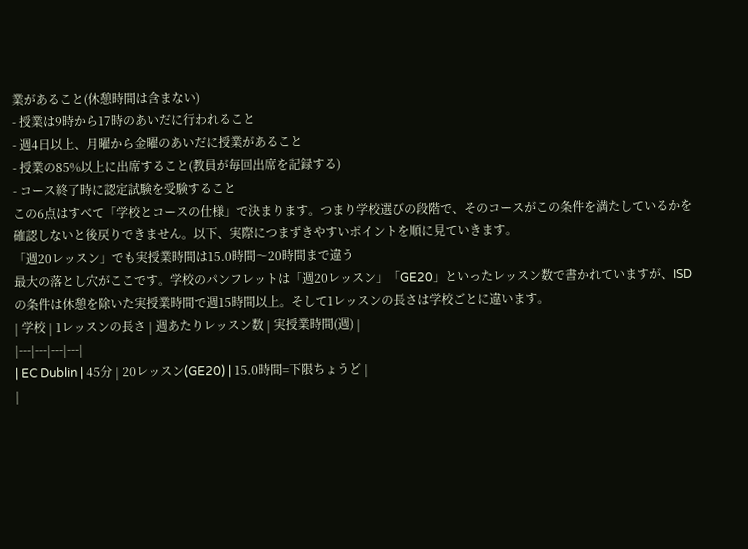業があること(休憩時間は含まない)
- 授業は9時から17時のあいだに行われること
- 週4日以上、月曜から金曜のあいだに授業があること
- 授業の85%以上に出席すること(教員が毎回出席を記録する)
- コース終了時に認定試験を受験すること
この6点はすべて「学校とコースの仕様」で決まります。つまり学校選びの段階で、そのコースがこの条件を満たしているかを確認しないと後戻りできません。以下、実際につまずきやすいポイントを順に見ていきます。
「週20レッスン」でも実授業時間は15.0時間〜20時間まで違う
最大の落とし穴がここです。学校のパンフレットは「週20レッスン」「GE20」といったレッスン数で書かれていますが、ISDの条件は休憩を除いた実授業時間で週15時間以上。そして1レッスンの長さは学校ごとに違います。
| 学校 | 1レッスンの長さ | 週あたりレッスン数 | 実授業時間(週) |
|---|---|---|---|
| EC Dublin | 45分 | 20レッスン(GE20) | 15.0時間=下限ちょうど |
|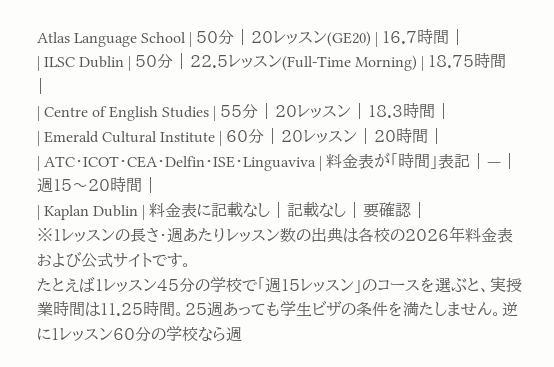Atlas Language School | 50分 | 20レッスン(GE20) | 16.7時間 |
| ILSC Dublin | 50分 | 22.5レッスン(Full-Time Morning) | 18.75時間 |
| Centre of English Studies | 55分 | 20レッスン | 18.3時間 |
| Emerald Cultural Institute | 60分 | 20レッスン | 20時間 |
| ATC・ICOT・CEA・Delfin・ISE・Linguaviva | 料金表が「時間」表記 | — | 週15〜20時間 |
| Kaplan Dublin | 料金表に記載なし | 記載なし | 要確認 |
※1レッスンの長さ・週あたりレッスン数の出典は各校の2026年料金表および公式サイトです。
たとえば1レッスン45分の学校で「週15レッスン」のコースを選ぶと、実授業時間は11.25時間。25週あっても学生ビザの条件を満たしません。逆に1レッスン60分の学校なら週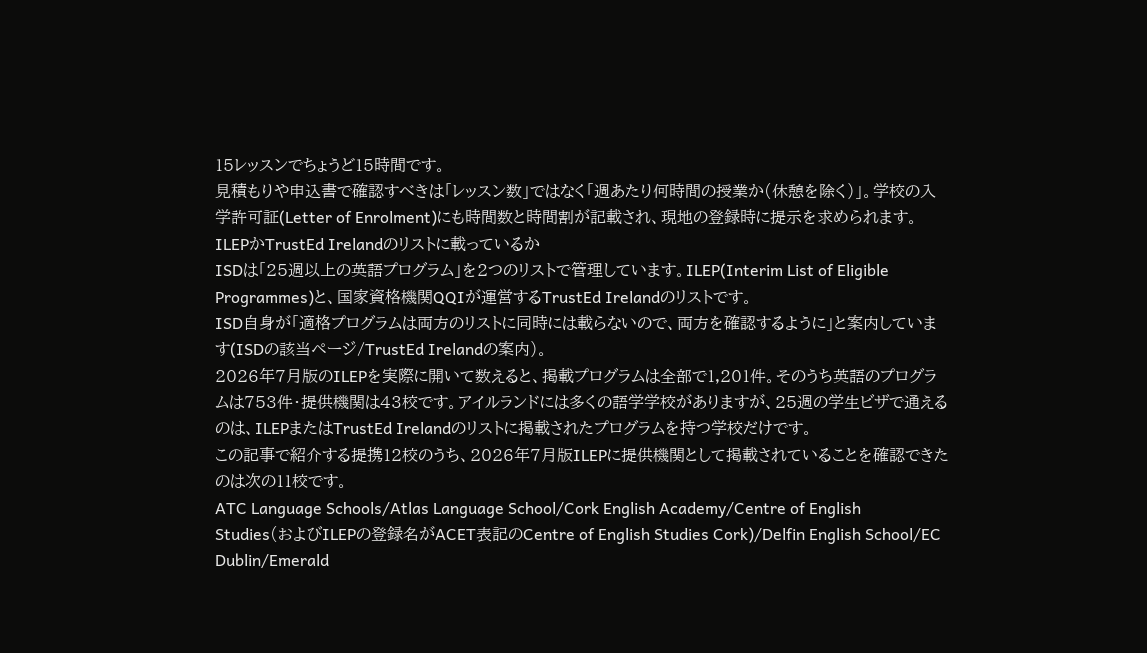15レッスンでちょうど15時間です。
見積もりや申込書で確認すべきは「レッスン数」ではなく「週あたり何時間の授業か(休憩を除く)」。学校の入学許可証(Letter of Enrolment)にも時間数と時間割が記載され、現地の登録時に提示を求められます。
ILEPかTrustEd Irelandのリストに載っているか
ISDは「25週以上の英語プログラム」を2つのリストで管理しています。ILEP(Interim List of Eligible Programmes)と、国家資格機関QQIが運営するTrustEd Irelandのリストです。
ISD自身が「適格プログラムは両方のリストに同時には載らないので、両方を確認するように」と案内しています(ISDの該当ページ/TrustEd Irelandの案内)。
2026年7月版のILEPを実際に開いて数えると、掲載プログラムは全部で1,201件。そのうち英語のプログラムは753件・提供機関は43校です。アイルランドには多くの語学学校がありますが、25週の学生ビザで通えるのは、ILEPまたはTrustEd Irelandのリストに掲載されたプログラムを持つ学校だけです。
この記事で紹介する提携12校のうち、2026年7月版ILEPに提供機関として掲載されていることを確認できたのは次の11校です。
ATC Language Schools/Atlas Language School/Cork English Academy/Centre of English Studies(およびILEPの登録名がACET表記のCentre of English Studies Cork)/Delfin English School/EC Dublin/Emerald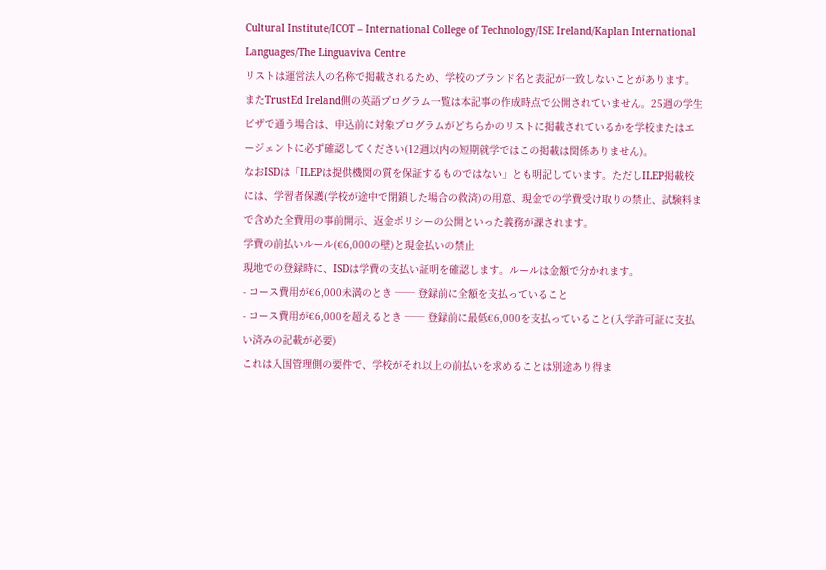Cultural Institute/ICOT – International College of Technology/ISE Ireland/Kaplan International Languages/The Linguaviva Centre
リストは運営法人の名称で掲載されるため、学校のブランド名と表記が一致しないことがあります。またTrustEd Ireland側の英語プログラム一覧は本記事の作成時点で公開されていません。25週の学生ビザで通う場合は、申込前に対象プログラムがどちらかのリストに掲載されているかを学校またはエージェントに必ず確認してください(12週以内の短期就学ではこの掲載は関係ありません)。
なおISDは「ILEPは提供機関の質を保証するものではない」とも明記しています。ただしILEP掲載校には、学習者保護(学校が途中で閉鎖した場合の救済)の用意、現金での学費受け取りの禁止、試験料まで含めた全費用の事前開示、返金ポリシーの公開といった義務が課されます。
学費の前払いルール(€6,000の壁)と現金払いの禁止
現地での登録時に、ISDは学費の支払い証明を確認します。ルールは金額で分かれます。
- コース費用が€6,000未満のとき ── 登録前に全額を支払っていること
- コース費用が€6,000を超えるとき ── 登録前に最低€6,000を支払っていること(入学許可証に支払い済みの記載が必要)
これは入国管理側の要件で、学校がそれ以上の前払いを求めることは別途あり得ま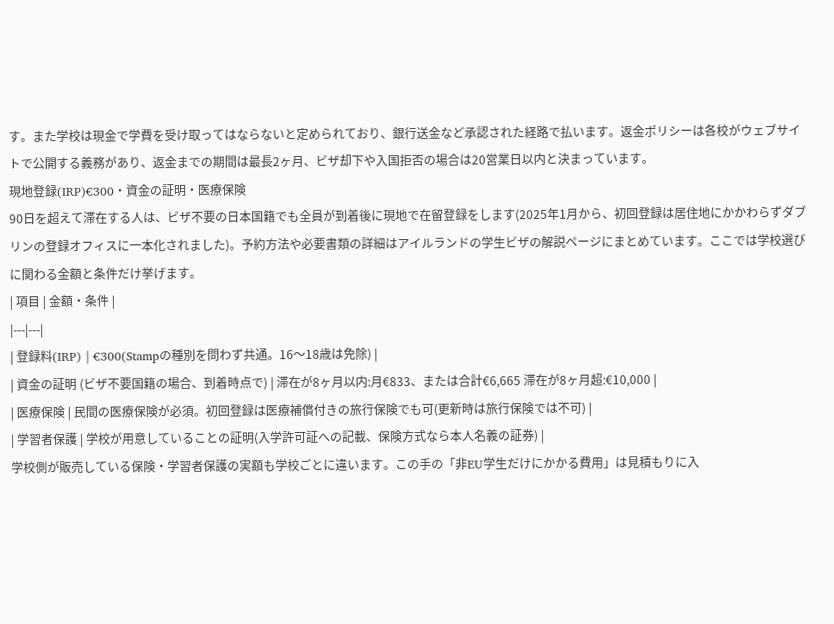す。また学校は現金で学費を受け取ってはならないと定められており、銀行送金など承認された経路で払います。返金ポリシーは各校がウェブサイトで公開する義務があり、返金までの期間は最長2ヶ月、ビザ却下や入国拒否の場合は20営業日以内と決まっています。
現地登録(IRP)€300・資金の証明・医療保険
90日を超えて滞在する人は、ビザ不要の日本国籍でも全員が到着後に現地で在留登録をします(2025年1月から、初回登録は居住地にかかわらずダブリンの登録オフィスに一本化されました)。予約方法や必要書類の詳細はアイルランドの学生ビザの解説ページにまとめています。ここでは学校選びに関わる金額と条件だけ挙げます。
| 項目 | 金額・条件 |
|---|---|
| 登録料(IRP) | €300(Stampの種別を問わず共通。16〜18歳は免除) |
| 資金の証明 (ビザ不要国籍の場合、到着時点で) | 滞在が8ヶ月以内:月€833、または合計€6,665 滞在が8ヶ月超:€10,000 |
| 医療保険 | 民間の医療保険が必須。初回登録は医療補償付きの旅行保険でも可(更新時は旅行保険では不可) |
| 学習者保護 | 学校が用意していることの証明(入学許可証への記載、保険方式なら本人名義の証券) |
学校側が販売している保険・学習者保護の実額も学校ごとに違います。この手の「非EU学生だけにかかる費用」は見積もりに入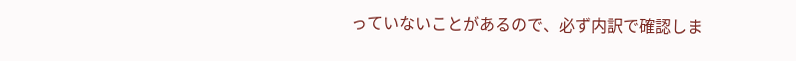っていないことがあるので、必ず内訳で確認しま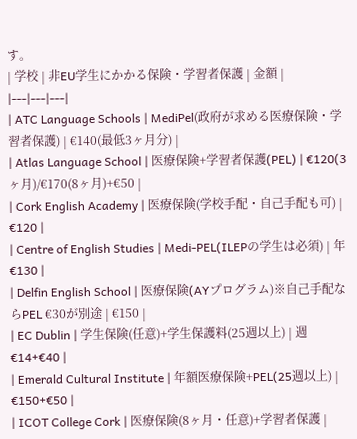す。
| 学校 | 非EU学生にかかる保険・学習者保護 | 金額 |
|---|---|---|
| ATC Language Schools | MediPel(政府が求める医療保険・学習者保護) | €140(最低3ヶ月分) |
| Atlas Language School | 医療保険+学習者保護(PEL) | €120(3ヶ月)/€170(8ヶ月)+€50 |
| Cork English Academy | 医療保険(学校手配・自己手配も可) | €120 |
| Centre of English Studies | Medi-PEL(ILEPの学生は必須) | 年€130 |
| Delfin English School | 医療保険(AYプログラム)※自己手配ならPEL €30が別途 | €150 |
| EC Dublin | 学生保険(任意)+学生保護料(25週以上) | 週€14+€40 |
| Emerald Cultural Institute | 年額医療保険+PEL(25週以上) | €150+€50 |
| ICOT College Cork | 医療保険(8ヶ月・任意)+学習者保護 |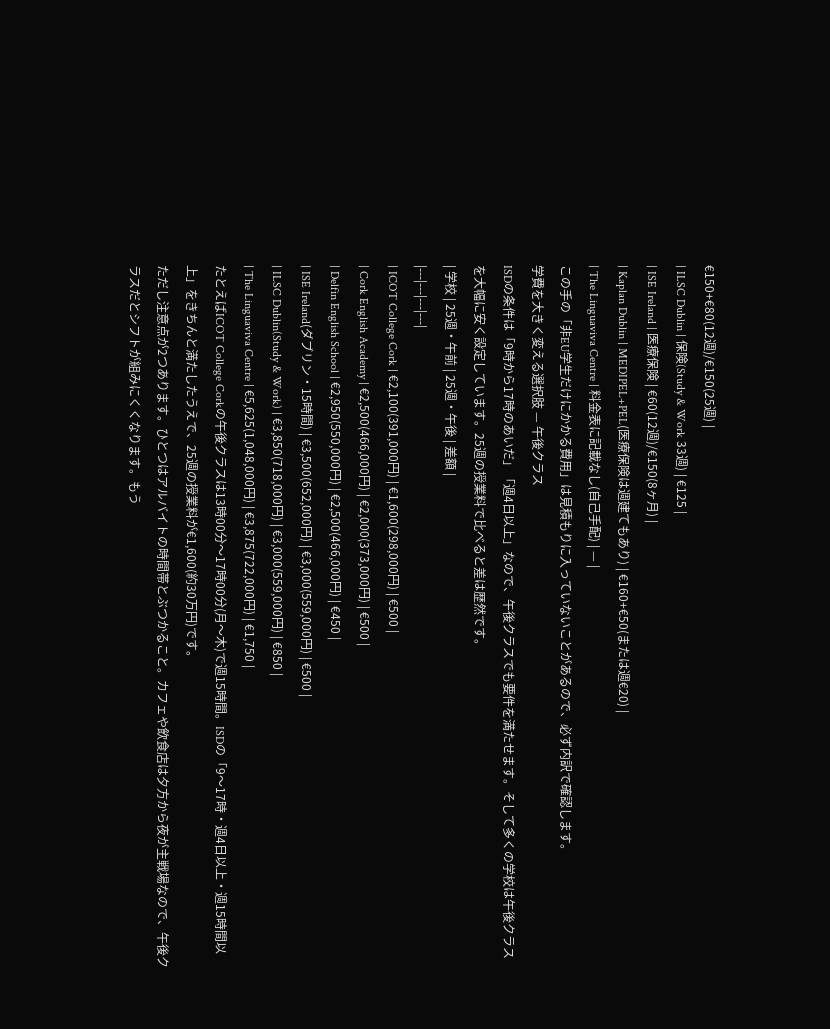€150+€80(12週)/€150(25週) |
| ILSC Dublin | 保険(Study & Work 33週) | €125 |
| ISE Ireland | 医療保険 | €60(12週)/€150(8ヶ月) |
| Kaplan Dublin | MEDIPEL+PEL(医療保険は週建てもあり) | €160+€50(または週€20) |
| The Linguaviva Centre | 料金表に記載なし(自己手配) | — |
この手の「非EU学生だけにかかる費用」は見積もりに入っていないことがあるので、必ず内訳で確認します。
学費を大きく変える選択肢 — 午後クラス
ISDの条件は「9時から17時のあいだ」「週4日以上」なので、午後クラスでも要件を満たせます。そして多くの学校は午後クラスを大幅に安く設定しています。25週の授業料で比べると差は歴然です。
| 学校 | 25週・午前 | 25週・午後 | 差額 |
|---|---|---|---|
| ICOT College Cork | €2,100(391,000円) | €1,600(298,000円) | €500 |
| Cork English Academy | €2,500(466,000円) | €2,000(373,000円) | €500 |
| Delfin English School | €2,950(550,000円) | €2,500(466,000円) | €450 |
| ISE Ireland(ダブリン・15時間) | €3,500(652,000円) | €3,000(559,000円) | €500 |
| ILSC Dublin(Study & Work) | €3,850(718,000円) | €3,000(559,000円) | €850 |
| The Linguaviva Centre | €5,625(1,048,000円) | €3,875(722,000円) | €1,750 |
たとえばICOT College Corkの午後クラスは13時00分〜17時00分(月〜木)で週15時間。ISDの「9〜17時・週4日以上・週15時間以上」をきちんと満たしたうえで、25週の授業料が€1,600(約30万円)です。
ただし注意点が2つあります。ひとつはアルバイトの時間帯とぶつかること。カフェや飲食店は夕方から夜が主戦場なので、午後クラスだとシフトが組みにくくなります。もう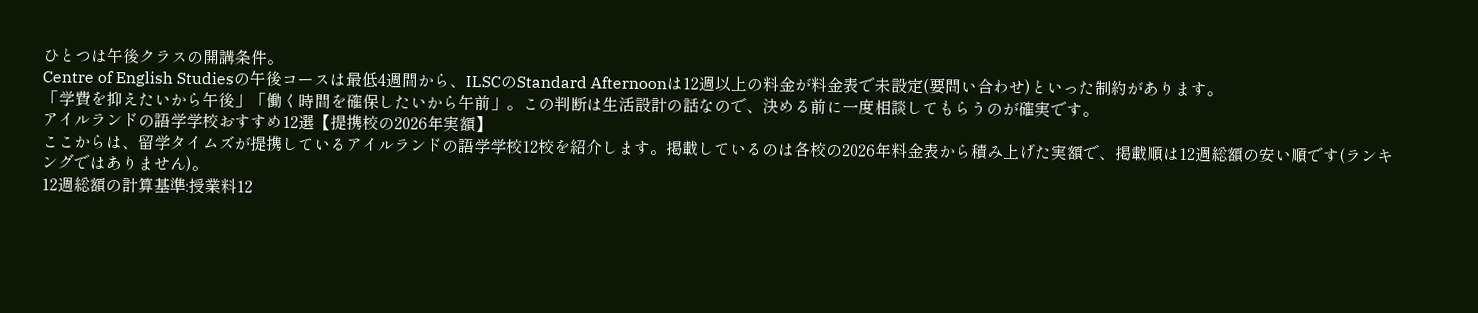ひとつは午後クラスの開講条件。
Centre of English Studiesの午後コースは最低4週間から、ILSCのStandard Afternoonは12週以上の料金が料金表で未設定(要問い合わせ)といった制約があります。
「学費を抑えたいから午後」「働く時間を確保したいから午前」。この判断は生活設計の話なので、決める前に一度相談してもらうのが確実です。
アイルランドの語学学校おすすめ12選【提携校の2026年実額】
ここからは、留学タイムズが提携しているアイルランドの語学学校12校を紹介します。掲載しているのは各校の2026年料金表から積み上げた実額で、掲載順は12週総額の安い順です(ランキングではありません)。
12週総額の計算基準:授業料12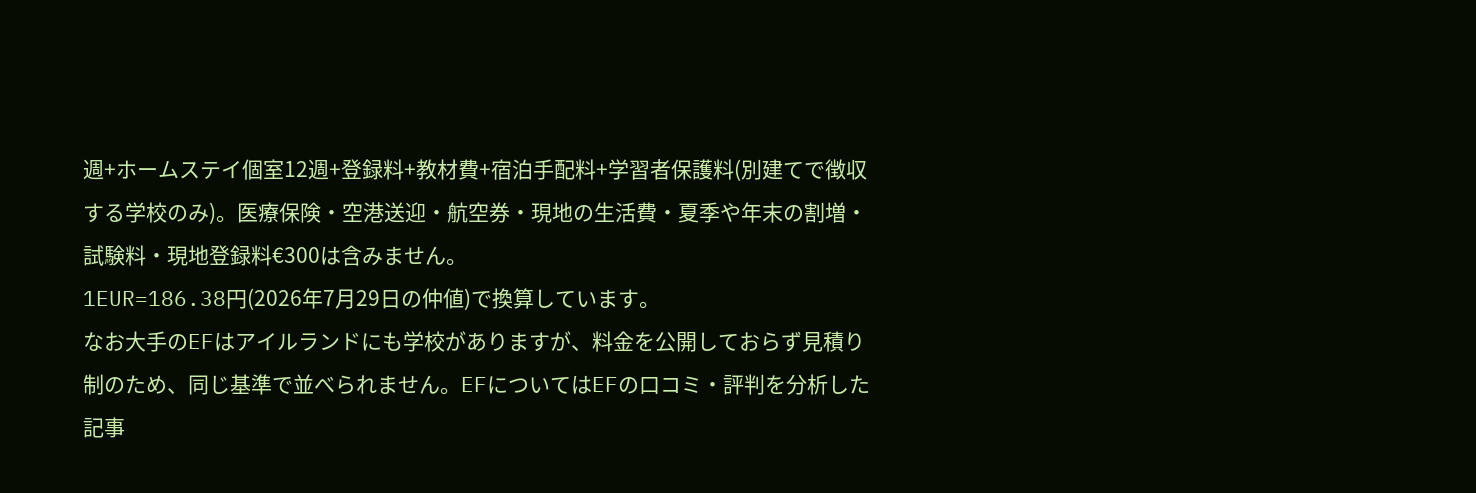週+ホームステイ個室12週+登録料+教材費+宿泊手配料+学習者保護料(別建てで徴収する学校のみ)。医療保険・空港送迎・航空券・現地の生活費・夏季や年末の割増・試験料・現地登録料€300は含みません。
1EUR=186.38円(2026年7月29日の仲値)で換算しています。
なお大手のEFはアイルランドにも学校がありますが、料金を公開しておらず見積り制のため、同じ基準で並べられません。EFについてはEFの口コミ・評判を分析した記事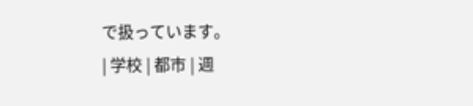で扱っています。
| 学校 | 都市 | 週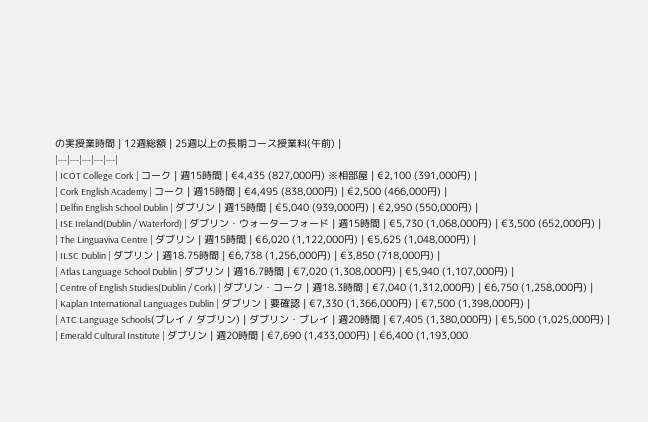の実授業時間 | 12週総額 | 25週以上の長期コース授業料(午前) |
|---|---|---|---|---|
| ICOT College Cork | コーク | 週15時間 | €4,435 (827,000円) ※相部屋 | €2,100 (391,000円) |
| Cork English Academy | コーク | 週15時間 | €4,495 (838,000円) | €2,500 (466,000円) |
| Delfin English School Dublin | ダブリン | 週15時間 | €5,040 (939,000円) | €2,950 (550,000円) |
| ISE Ireland(Dublin / Waterford) | ダブリン・ウォーターフォード | 週15時間 | €5,730 (1,068,000円) | €3,500 (652,000円) |
| The Linguaviva Centre | ダブリン | 週15時間 | €6,020 (1,122,000円) | €5,625 (1,048,000円) |
| ILSC Dublin | ダブリン | 週18.75時間 | €6,738 (1,256,000円) | €3,850 (718,000円) |
| Atlas Language School Dublin | ダブリン | 週16.7時間 | €7,020 (1,308,000円) | €5,940 (1,107,000円) |
| Centre of English Studies(Dublin / Cork) | ダブリン・コーク | 週18.3時間 | €7,040 (1,312,000円) | €6,750 (1,258,000円) |
| Kaplan International Languages Dublin | ダブリン | 要確認 | €7,330 (1,366,000円) | €7,500 (1,398,000円) |
| ATC Language Schools(ブレイ / ダブリン) | ダブリン・ブレイ | 週20時間 | €7,405 (1,380,000円) | €5,500 (1,025,000円) |
| Emerald Cultural Institute | ダブリン | 週20時間 | €7,690 (1,433,000円) | €6,400 (1,193,000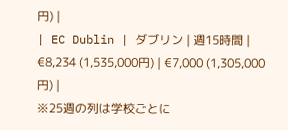円) |
| EC Dublin | ダブリン | 週15時間 | €8,234 (1,535,000円) | €7,000 (1,305,000円) |
※25週の列は学校ごとに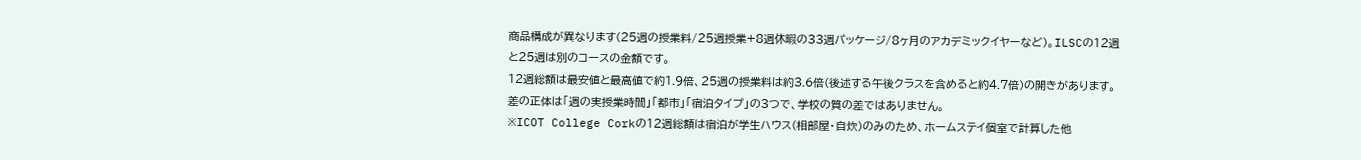商品構成が異なります(25週の授業料/25週授業+8週休暇の33週パッケージ/8ヶ月のアカデミックイヤーなど)。ILSCの12週と25週は別のコースの金額です。
12週総額は最安値と最高値で約1.9倍、25週の授業料は約3.6倍(後述する午後クラスを含めると約4.7倍)の開きがあります。差の正体は「週の実授業時間」「都市」「宿泊タイプ」の3つで、学校の質の差ではありません。
※ICOT College Corkの12週総額は宿泊が学生ハウス(相部屋・自炊)のみのため、ホームステイ個室で計算した他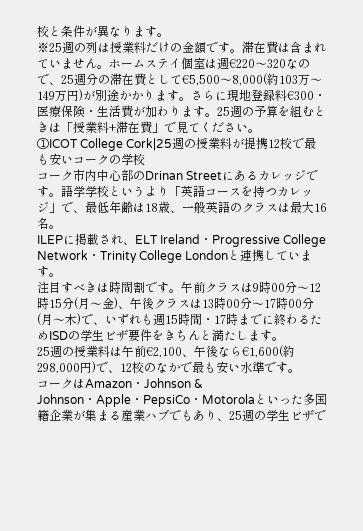校と条件が異なります。
※25週の列は授業料だけの金額です。滞在費は含まれていません。ホームステイ個室は週€220〜320なので、25週分の滞在費として€5,500〜8,000(約103万〜149万円)が別途かかります。さらに現地登録料€300・医療保険・生活費が加わります。25週の予算を組むときは「授業料+滞在費」で見てください。
①ICOT College Cork|25週の授業料が提携12校で最も安いコークの学校
コーク市内中心部のDrinan Streetにあるカレッジです。語学学校というより「英語コースを持つカレッジ」で、最低年齢は18歳、一般英語のクラスは最大16名。
ILEPに掲載され、ELT Ireland・Progressive College Network・Trinity College Londonと連携しています。
注目すべきは時間割です。午前クラスは9時00分〜12時15分(月〜金)、午後クラスは13時00分〜17時00分(月〜木)で、いずれも週15時間・17時までに終わるためISDの学生ビザ要件をきちんと満たします。
25週の授業料は午前€2,100、午後なら€1,600(約298,000円)で、12校のなかで最も安い水準です。
コークはAmazon・Johnson & Johnson・Apple・PepsiCo・Motorolaといった多国籍企業が集まる産業ハブでもあり、25週の学生ビザで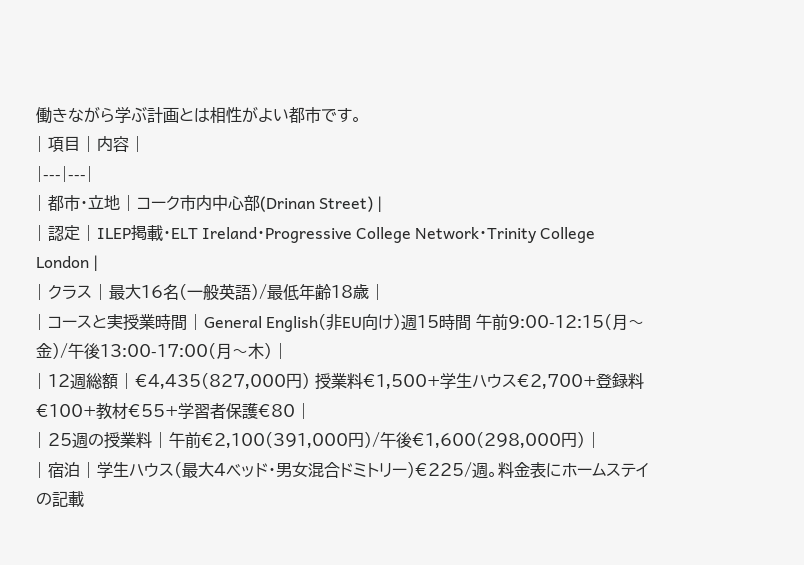働きながら学ぶ計画とは相性がよい都市です。
| 項目 | 内容 |
|---|---|
| 都市・立地 | コーク市内中心部(Drinan Street) |
| 認定 | ILEP掲載・ELT Ireland・Progressive College Network・Trinity College London |
| クラス | 最大16名(一般英語)/最低年齢18歳 |
| コースと実授業時間 | General English(非EU向け)週15時間 午前9:00-12:15(月〜金)/午後13:00-17:00(月〜木) |
| 12週総額 | €4,435(827,000円) 授業料€1,500+学生ハウス€2,700+登録料€100+教材€55+学習者保護€80 |
| 25週の授業料 | 午前€2,100(391,000円)/午後€1,600(298,000円) |
| 宿泊 | 学生ハウス(最大4ベッド・男女混合ドミトリー)€225/週。料金表にホームステイの記載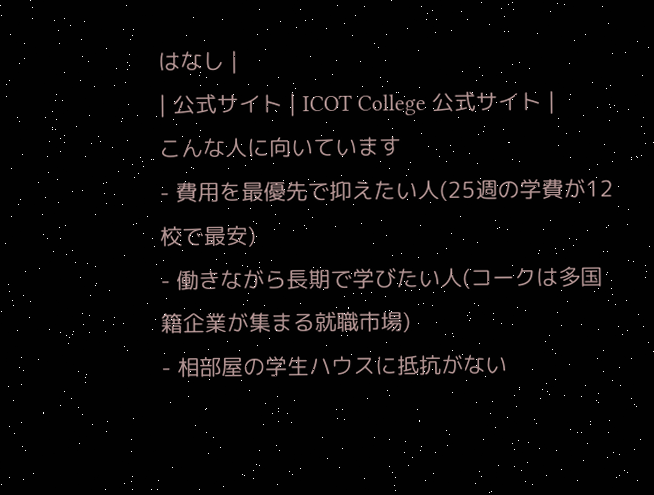はなし |
| 公式サイト | ICOT College 公式サイト |
こんな人に向いています
- 費用を最優先で抑えたい人(25週の学費が12校で最安)
- 働きながら長期で学びたい人(コークは多国籍企業が集まる就職市場)
- 相部屋の学生ハウスに抵抗がない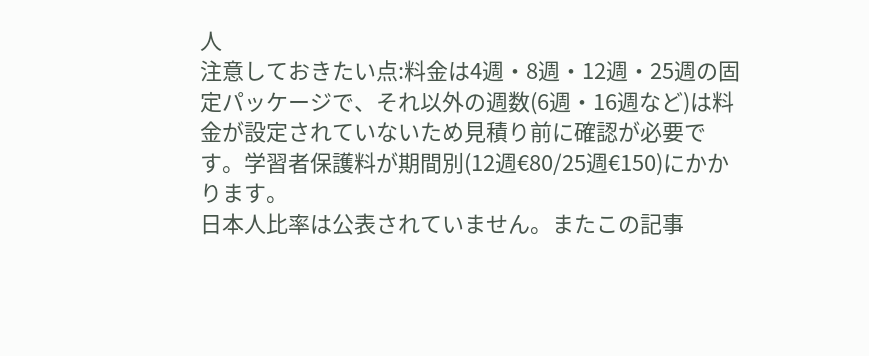人
注意しておきたい点:料金は4週・8週・12週・25週の固定パッケージで、それ以外の週数(6週・16週など)は料金が設定されていないため見積り前に確認が必要です。学習者保護料が期間別(12週€80/25週€150)にかかります。
日本人比率は公表されていません。またこの記事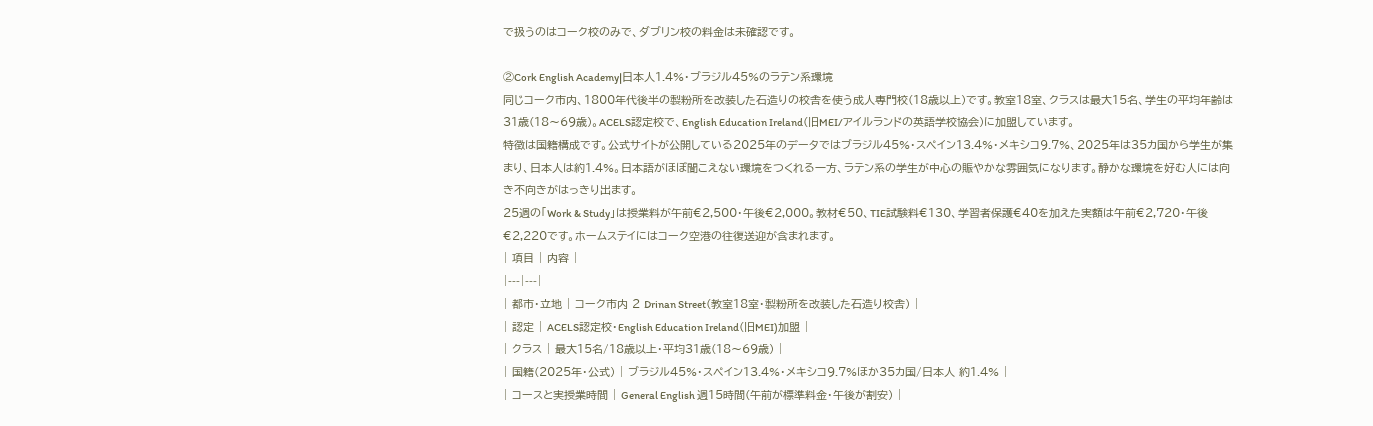で扱うのはコーク校のみで、ダブリン校の料金は未確認です。

②Cork English Academy|日本人1.4%・ブラジル45%のラテン系環境
同じコーク市内、1800年代後半の製粉所を改装した石造りの校舎を使う成人専門校(18歳以上)です。教室18室、クラスは最大15名、学生の平均年齢は31歳(18〜69歳)。ACELS認定校で、English Education Ireland(旧MEI/アイルランドの英語学校協会)に加盟しています。
特徴は国籍構成です。公式サイトが公開している2025年のデータではブラジル45%・スペイン13.4%・メキシコ9.7%、2025年は35カ国から学生が集まり、日本人は約1.4%。日本語がほぼ聞こえない環境をつくれる一方、ラテン系の学生が中心の賑やかな雰囲気になります。静かな環境を好む人には向き不向きがはっきり出ます。
25週の「Work & Study」は授業料が午前€2,500・午後€2,000。教材€50、TIE試験料€130、学習者保護€40を加えた実額は午前€2,720・午後€2,220です。ホームステイにはコーク空港の往復送迎が含まれます。
| 項目 | 内容 |
|---|---|
| 都市・立地 | コーク市内 2 Drinan Street(教室18室・製粉所を改装した石造り校舎) |
| 認定 | ACELS認定校・English Education Ireland(旧MEI)加盟 |
| クラス | 最大15名/18歳以上・平均31歳(18〜69歳) |
| 国籍(2025年・公式) | ブラジル45%・スペイン13.4%・メキシコ9.7%ほか35カ国/日本人 約1.4% |
| コースと実授業時間 | General English 週15時間(午前が標準料金・午後が割安) |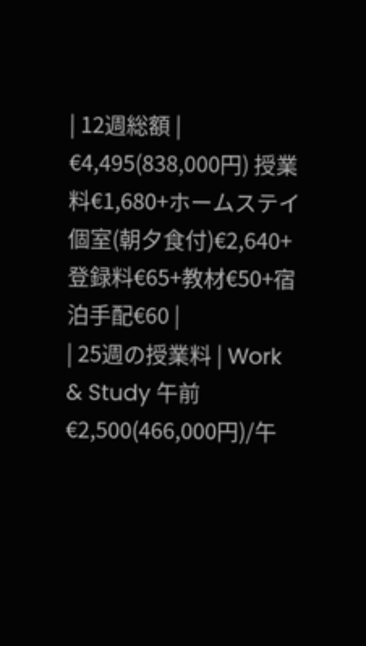| 12週総額 | €4,495(838,000円) 授業料€1,680+ホームステイ個室(朝夕食付)€2,640+登録料€65+教材€50+宿泊手配€60 |
| 25週の授業料 | Work & Study 午前€2,500(466,000円)/午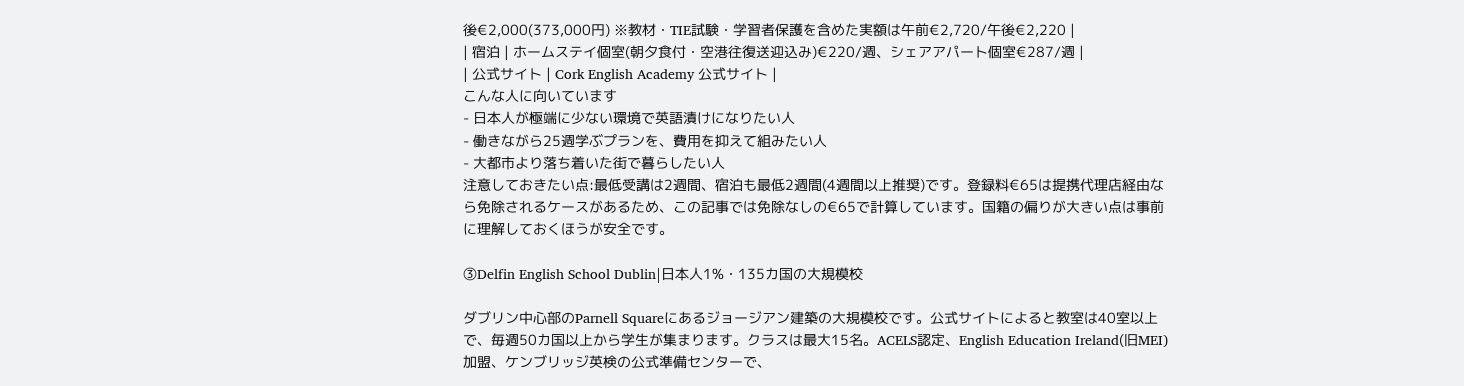後€2,000(373,000円) ※教材・TIE試験・学習者保護を含めた実額は午前€2,720/午後€2,220 |
| 宿泊 | ホームステイ個室(朝夕食付・空港往復送迎込み)€220/週、シェアアパート個室€287/週 |
| 公式サイト | Cork English Academy 公式サイト |
こんな人に向いています
- 日本人が極端に少ない環境で英語漬けになりたい人
- 働きながら25週学ぶプランを、費用を抑えて組みたい人
- 大都市より落ち着いた街で暮らしたい人
注意しておきたい点:最低受講は2週間、宿泊も最低2週間(4週間以上推奨)です。登録料€65は提携代理店経由なら免除されるケースがあるため、この記事では免除なしの€65で計算しています。国籍の偏りが大きい点は事前に理解しておくほうが安全です。

③Delfin English School Dublin|日本人1%・135カ国の大規模校

ダブリン中心部のParnell Squareにあるジョージアン建築の大規模校です。公式サイトによると教室は40室以上で、毎週50カ国以上から学生が集まります。クラスは最大15名。ACELS認定、English Education Ireland(旧MEI)加盟、ケンブリッジ英検の公式準備センターで、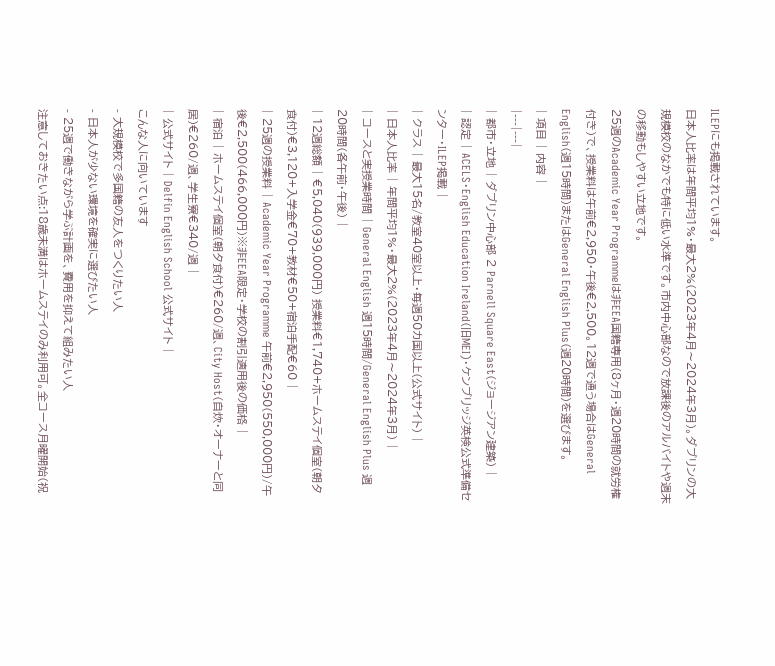ILEPにも掲載されています。
日本人比率は年間平均1%・最大2%(2023年4月〜2024年3月)。ダブリンの大規模校のなかでも特に低い水準です。市内中心部なので放課後のアルバイトや週末の移動もしやすい立地です。
25週のAcademic Year Programmeは非EEA国籍専用(8ヶ月・週20時間の就労権付き)で、授業料は午前€2,950・午後€2,500。12週で通う場合はGeneral English(週15時間)またはGeneral English Plus(週20時間)を選びます。
| 項目 | 内容 |
|---|---|
| 都市・立地 | ダブリン中心部 2 Parnell Square East(ジョージアン建築) |
| 認定 | ACELS・English Education Ireland(旧MEI)・ケンブリッジ英検公式準備センター・ILEP掲載 |
| クラス | 最大15名/教室40室以上・毎週50カ国以上(公式サイト) |
| 日本人比率 | 年間平均1%・最大2%(2023年4月〜2024年3月) |
| コースと実授業時間 | General English 週15時間/General English Plus 週20時間(各午前・午後) |
| 12週総額 | €5,040(939,000円) 授業料€1,740+ホームステイ個室(朝夕食付)€3,120+入学金€70+教材€50+宿泊手配€60 |
| 25週の授業料 | Academic Year Programme 午前€2,950(550,000円)/午後€2,500(466,000円)※非EEA限定・学校の割引適用後の価格 |
| 宿泊 | ホームステイ個室(朝夕食付)€260/週、City Host(自炊・オーナーと同居)€260/週、学生寮€340/週 |
| 公式サイト | Delfin English School 公式サイト |
こんな人に向いています
- 大規模校で多国籍の友人をつくりたい人
- 日本人が少ない環境を確実に選びたい人
- 25週で働きながら学ぶ計画を、費用を抑えて組みたい人
注意しておきたい点:18歳未満はホームステイのみ利用可。全コース月曜開始(祝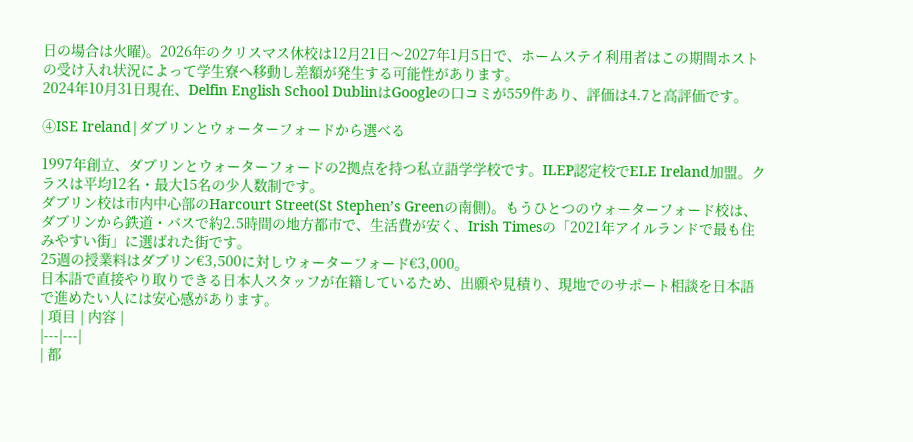日の場合は火曜)。2026年のクリスマス休校は12月21日〜2027年1月5日で、ホームステイ利用者はこの期間ホストの受け入れ状況によって学生寮へ移動し差額が発生する可能性があります。
2024年10月31日現在、Delfin English School DublinはGoogleの口コミが559件あり、評価は4.7と高評価です。

④ISE Ireland|ダブリンとウォーターフォードから選べる

1997年創立、ダブリンとウォーターフォードの2拠点を持つ私立語学学校です。ILEP認定校でELE Ireland加盟。クラスは平均12名・最大15名の少人数制です。
ダブリン校は市内中心部のHarcourt Street(St Stephen’s Greenの南側)。もうひとつのウォーターフォード校は、ダブリンから鉄道・バスで約2.5時間の地方都市で、生活費が安く、Irish Timesの「2021年アイルランドで最も住みやすい街」に選ばれた街です。
25週の授業料はダブリン€3,500に対しウォーターフォード€3,000。
日本語で直接やり取りできる日本人スタッフが在籍しているため、出願や見積り、現地でのサポート相談を日本語で進めたい人には安心感があります。
| 項目 | 内容 |
|---|---|
| 都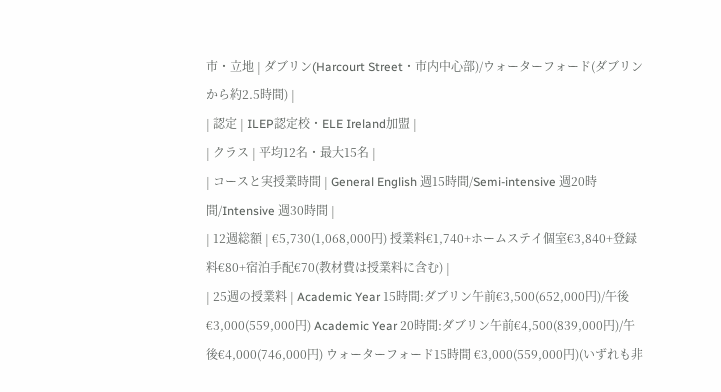市・立地 | ダブリン(Harcourt Street・市内中心部)/ウォーターフォード(ダブリンから約2.5時間) |
| 認定 | ILEP認定校・ELE Ireland加盟 |
| クラス | 平均12名・最大15名 |
| コースと実授業時間 | General English 週15時間/Semi-intensive 週20時間/Intensive 週30時間 |
| 12週総額 | €5,730(1,068,000円) 授業料€1,740+ホームステイ個室€3,840+登録料€80+宿泊手配€70(教材費は授業料に含む) |
| 25週の授業料 | Academic Year 15時間:ダブリン午前€3,500(652,000円)/午後€3,000(559,000円) Academic Year 20時間:ダブリン午前€4,500(839,000円)/午後€4,000(746,000円) ウォーターフォード15時間 €3,000(559,000円)(いずれも非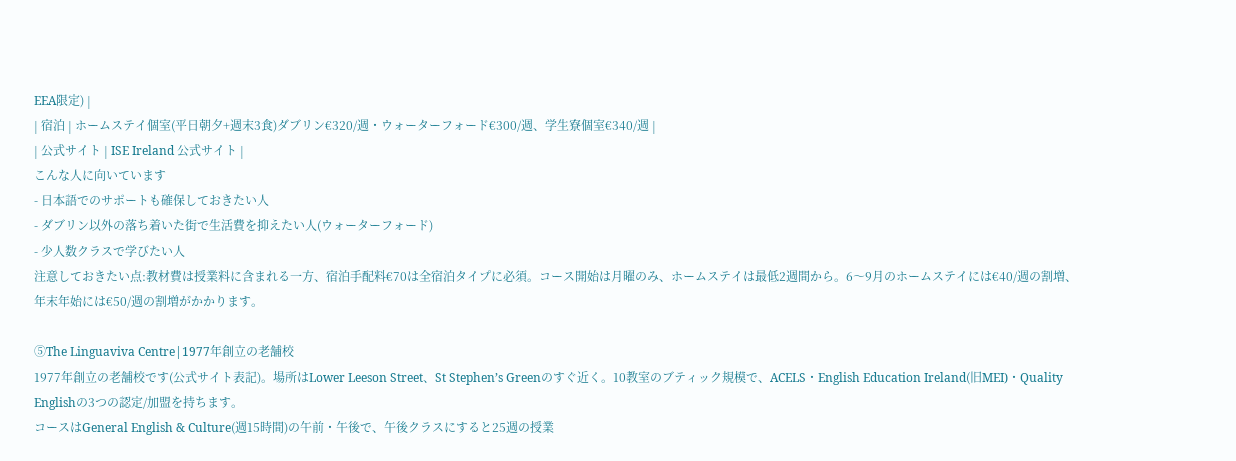EEA限定) |
| 宿泊 | ホームステイ個室(平日朝夕+週末3食)ダブリン€320/週・ウォーターフォード€300/週、学生寮個室€340/週 |
| 公式サイト | ISE Ireland 公式サイト |
こんな人に向いています
- 日本語でのサポートも確保しておきたい人
- ダブリン以外の落ち着いた街で生活費を抑えたい人(ウォーターフォード)
- 少人数クラスで学びたい人
注意しておきたい点:教材費は授業料に含まれる一方、宿泊手配料€70は全宿泊タイプに必須。コース開始は月曜のみ、ホームステイは最低2週間から。6〜9月のホームステイには€40/週の割増、年末年始には€50/週の割増がかかります。

⑤The Linguaviva Centre|1977年創立の老舗校
1977年創立の老舗校です(公式サイト表記)。場所はLower Leeson Street、St Stephen’s Greenのすぐ近く。10教室のブティック規模で、ACELS・English Education Ireland(旧MEI)・Quality Englishの3つの認定/加盟を持ちます。
コースはGeneral English & Culture(週15時間)の午前・午後で、午後クラスにすると25週の授業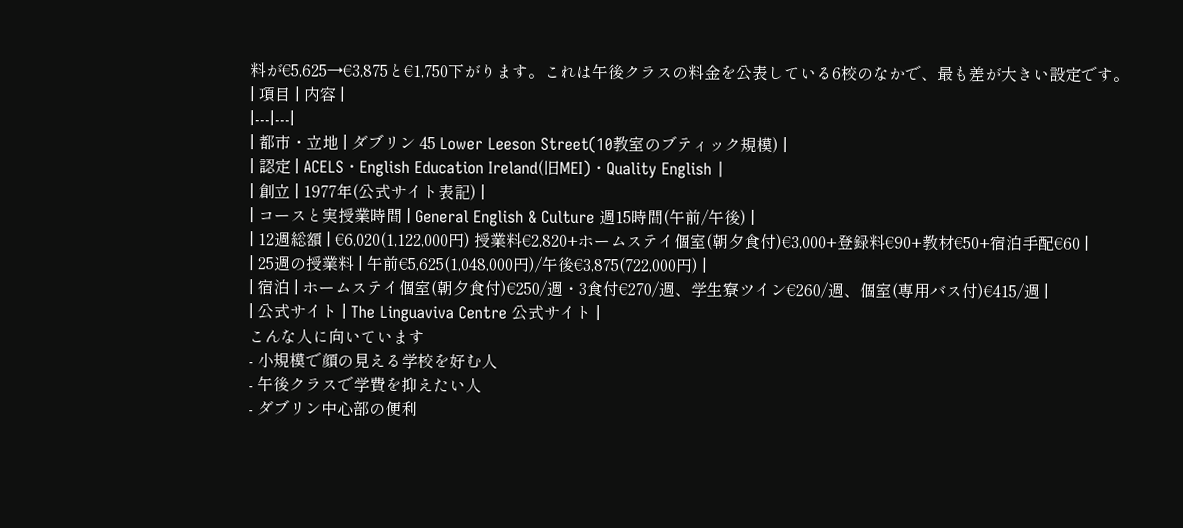料が€5,625→€3,875と€1,750下がります。これは午後クラスの料金を公表している6校のなかで、最も差が大きい設定です。
| 項目 | 内容 |
|---|---|
| 都市・立地 | ダブリン 45 Lower Leeson Street(10教室のブティック規模) |
| 認定 | ACELS・English Education Ireland(旧MEI)・Quality English |
| 創立 | 1977年(公式サイト表記) |
| コースと実授業時間 | General English & Culture 週15時間(午前/午後) |
| 12週総額 | €6,020(1,122,000円) 授業料€2,820+ホームステイ個室(朝夕食付)€3,000+登録料€90+教材€50+宿泊手配€60 |
| 25週の授業料 | 午前€5,625(1,048,000円)/午後€3,875(722,000円) |
| 宿泊 | ホームステイ個室(朝夕食付)€250/週・3食付€270/週、学生寮ツイン€260/週、個室(専用バス付)€415/週 |
| 公式サイト | The Linguaviva Centre 公式サイト |
こんな人に向いています
- 小規模で顔の見える学校を好む人
- 午後クラスで学費を抑えたい人
- ダブリン中心部の便利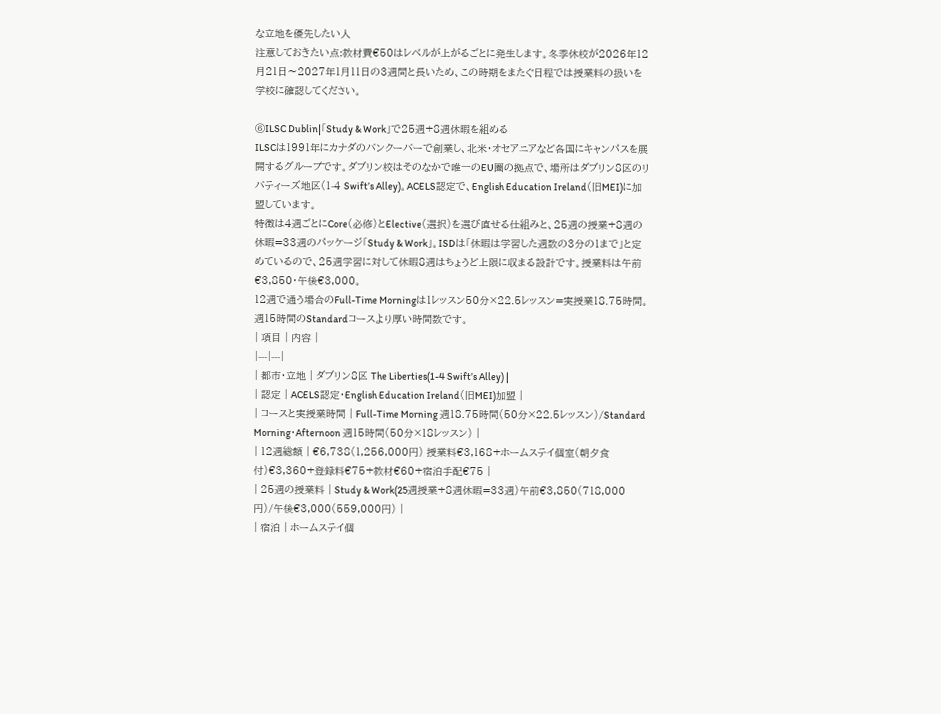な立地を優先したい人
注意しておきたい点:教材費€50はレベルが上がるごとに発生します。冬季休校が2026年12月21日〜2027年1月11日の3週間と長いため、この時期をまたぐ日程では授業料の扱いを学校に確認してください。

⑥ILSC Dublin|「Study & Work」で25週+8週休暇を組める
ILSCは1991年にカナダのバンクーバーで創業し、北米・オセアニアなど各国にキャンパスを展開するグループです。ダブリン校はそのなかで唯一のEU圏の拠点で、場所はダブリン8区のリバティーズ地区(1-4 Swift’s Alley)。ACELS認定で、English Education Ireland(旧MEI)に加盟しています。
特徴は4週ごとにCore(必修)とElective(選択)を選び直せる仕組みと、25週の授業+8週の休暇=33週のパッケージ「Study & Work」。ISDは「休暇は学習した週数の3分の1まで」と定めているので、25週学習に対して休暇8週はちょうど上限に収まる設計です。授業料は午前€3,850・午後€3,000。
12週で通う場合のFull-Time Morningは1レッスン50分×22.5レッスン=実授業18.75時間。週15時間のStandardコースより厚い時間数です。
| 項目 | 内容 |
|---|---|
| 都市・立地 | ダブリン8区 The Liberties(1-4 Swift’s Alley) |
| 認定 | ACELS認定・English Education Ireland(旧MEI)加盟 |
| コースと実授業時間 | Full-Time Morning 週18.75時間(50分×22.5レッスン)/Standard Morning・Afternoon 週15時間(50分×18レッスン) |
| 12週総額 | €6,738(1,256,000円) 授業料€3,168+ホームステイ個室(朝夕食付)€3,360+登録料€75+教材€60+宿泊手配€75 |
| 25週の授業料 | Study & Work(25週授業+8週休暇=33週)午前€3,850(718,000円)/午後€3,000(559,000円) |
| 宿泊 | ホームステイ個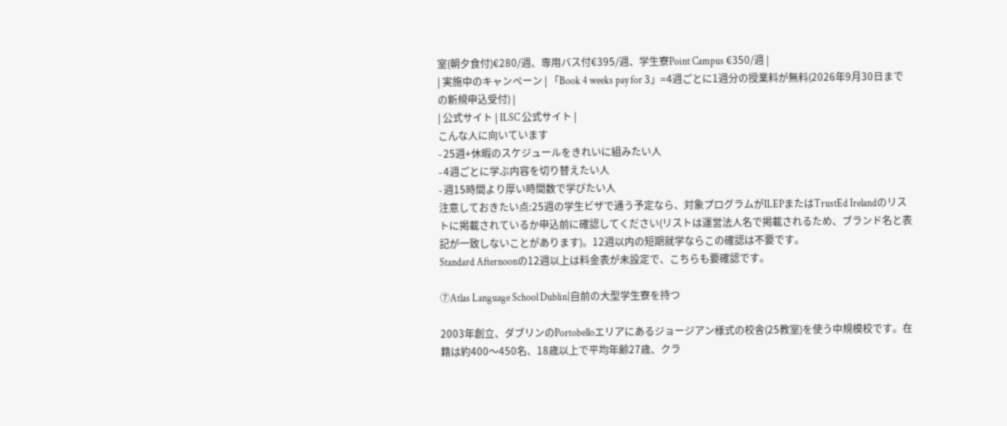室(朝夕食付)€280/週、専用バス付€395/週、学生寮Point Campus €350/週 |
| 実施中のキャンペーン | 「Book 4 weeks pay for 3」=4週ごとに1週分の授業料が無料(2026年9月30日までの新規申込受付) |
| 公式サイト | ILSC 公式サイト |
こんな人に向いています
- 25週+休暇のスケジュールをきれいに組みたい人
- 4週ごとに学ぶ内容を切り替えたい人
- 週15時間より厚い時間数で学びたい人
注意しておきたい点:25週の学生ビザで通う予定なら、対象プログラムがILEPまたはTrustEd Irelandのリストに掲載されているか申込前に確認してください(リストは運営法人名で掲載されるため、ブランド名と表記が一致しないことがあります)。12週以内の短期就学ならこの確認は不要です。
Standard Afternoonの12週以上は料金表が未設定で、こちらも要確認です。

⑦Atlas Language School Dublin|自前の大型学生寮を持つ

2003年創立、ダブリンのPortobelloエリアにあるジョージアン様式の校舎(25教室)を使う中規模校です。在籍は約400〜450名、18歳以上で平均年齢27歳、クラ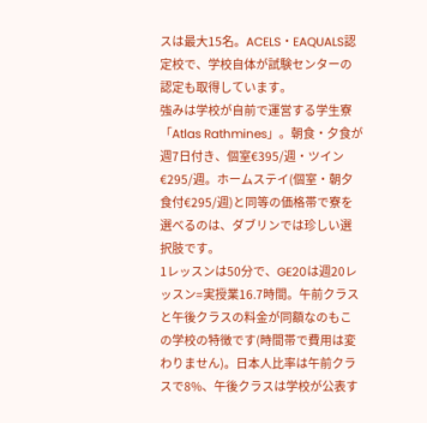スは最大15名。ACELS・EAQUALS認定校で、学校自体が試験センターの認定も取得しています。
強みは学校が自前で運営する学生寮「Atlas Rathmines」。朝食・夕食が週7日付き、個室€395/週・ツイン€295/週。ホームステイ(個室・朝夕食付€295/週)と同等の価格帯で寮を選べるのは、ダブリンでは珍しい選択肢です。
1レッスンは50分で、GE20は週20レッスン=実授業16.7時間。午前クラスと午後クラスの料金が同額なのもこの学校の特徴です(時間帯で費用は変わりません)。日本人比率は午前クラスで8%、午後クラスは学校が公表す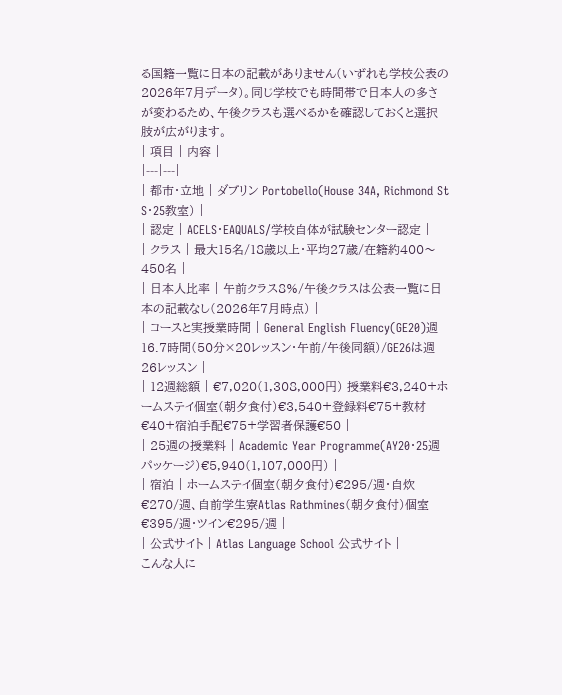る国籍一覧に日本の記載がありません(いずれも学校公表の2026年7月データ)。同じ学校でも時間帯で日本人の多さが変わるため、午後クラスも選べるかを確認しておくと選択肢が広がります。
| 項目 | 内容 |
|---|---|
| 都市・立地 | ダブリン Portobello(House 34A, Richmond St S・25教室) |
| 認定 | ACELS・EAQUALS/学校自体が試験センター認定 |
| クラス | 最大15名/18歳以上・平均27歳/在籍約400〜450名 |
| 日本人比率 | 午前クラス8%/午後クラスは公表一覧に日本の記載なし(2026年7月時点) |
| コースと実授業時間 | General English Fluency(GE20)週16.7時間(50分×20レッスン・午前/午後同額)/GE26は週26レッスン |
| 12週総額 | €7,020(1,308,000円) 授業料€3,240+ホームステイ個室(朝夕食付)€3,540+登録料€75+教材€40+宿泊手配€75+学習者保護€50 |
| 25週の授業料 | Academic Year Programme(AY20・25週パッケージ)€5,940(1,107,000円) |
| 宿泊 | ホームステイ個室(朝夕食付)€295/週・自炊€270/週、自前学生寮Atlas Rathmines(朝夕食付)個室€395/週・ツイン€295/週 |
| 公式サイト | Atlas Language School 公式サイト |
こんな人に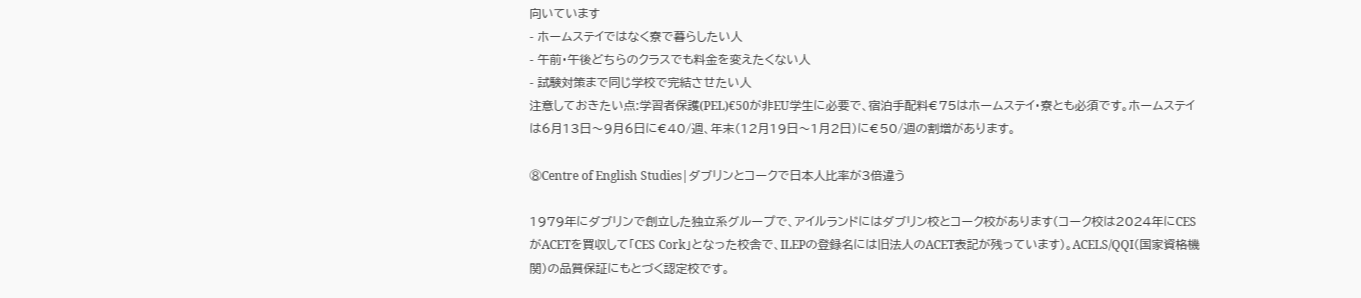向いています
- ホームステイではなく寮で暮らしたい人
- 午前・午後どちらのクラスでも料金を変えたくない人
- 試験対策まで同じ学校で完結させたい人
注意しておきたい点:学習者保護(PEL)€50が非EU学生に必要で、宿泊手配料€75はホームステイ・寮とも必須です。ホームステイは6月13日〜9月6日に€40/週、年末(12月19日〜1月2日)に€50/週の割増があります。

⑧Centre of English Studies|ダブリンとコークで日本人比率が3倍違う

1979年にダブリンで創立した独立系グループで、アイルランドにはダブリン校とコーク校があります(コーク校は2024年にCESがACETを買収して「CES Cork」となった校舎で、ILEPの登録名には旧法人のACET表記が残っています)。ACELS/QQI(国家資格機関)の品質保証にもとづく認定校です。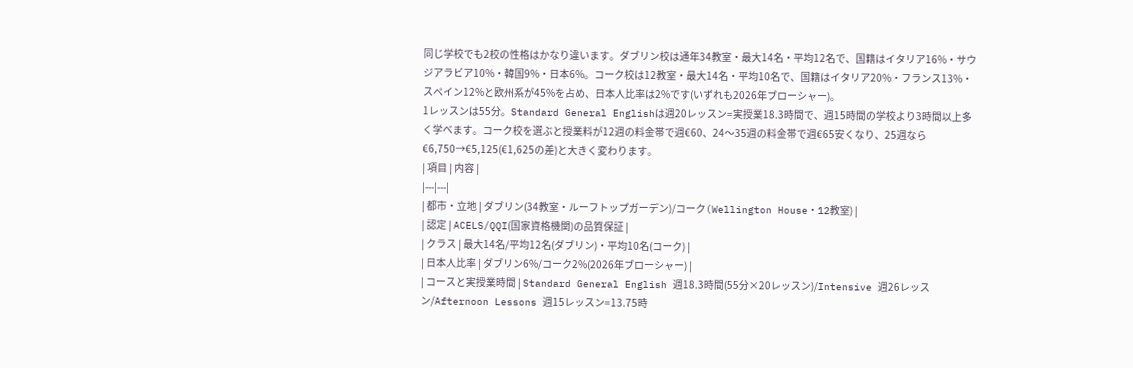同じ学校でも2校の性格はかなり違います。ダブリン校は通年34教室・最大14名・平均12名で、国籍はイタリア16%・サウジアラビア10%・韓国9%・日本6%。コーク校は12教室・最大14名・平均10名で、国籍はイタリア20%・フランス13%・スペイン12%と欧州系が45%を占め、日本人比率は2%です(いずれも2026年ブローシャー)。
1レッスンは55分。Standard General Englishは週20レッスン=実授業18.3時間で、週15時間の学校より3時間以上多く学べます。コーク校を選ぶと授業料が12週の料金帯で週€60、24〜35週の料金帯で週€65安くなり、25週なら€6,750→€5,125(€1,625の差)と大きく変わります。
| 項目 | 内容 |
|---|---|
| 都市・立地 | ダブリン(34教室・ルーフトップガーデン)/コーク(Wellington House・12教室) |
| 認定 | ACELS/QQI(国家資格機関)の品質保証 |
| クラス | 最大14名/平均12名(ダブリン)・平均10名(コーク) |
| 日本人比率 | ダブリン6%/コーク2%(2026年ブローシャー) |
| コースと実授業時間 | Standard General English 週18.3時間(55分×20レッスン)/Intensive 週26レッスン/Afternoon Lessons 週15レッスン=13.75時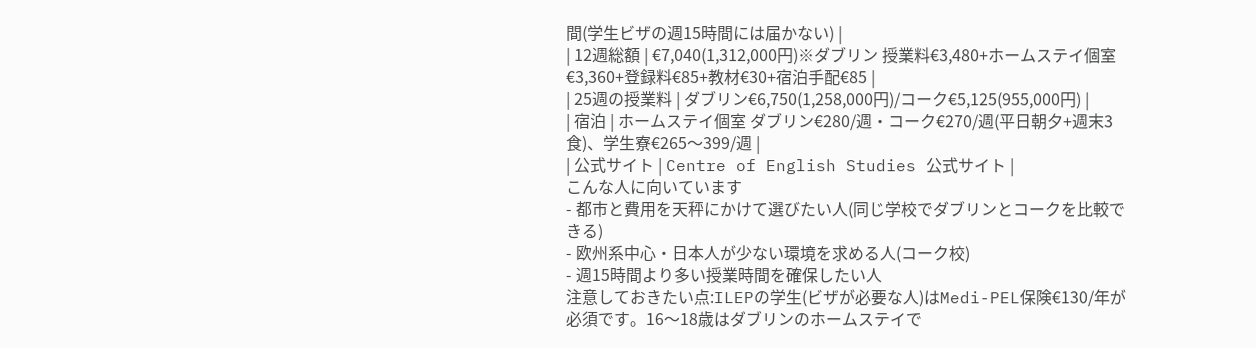間(学生ビザの週15時間には届かない) |
| 12週総額 | €7,040(1,312,000円)※ダブリン 授業料€3,480+ホームステイ個室€3,360+登録料€85+教材€30+宿泊手配€85 |
| 25週の授業料 | ダブリン€6,750(1,258,000円)/コーク€5,125(955,000円) |
| 宿泊 | ホームステイ個室 ダブリン€280/週・コーク€270/週(平日朝夕+週末3食)、学生寮€265〜399/週 |
| 公式サイト | Centre of English Studies 公式サイト |
こんな人に向いています
- 都市と費用を天秤にかけて選びたい人(同じ学校でダブリンとコークを比較できる)
- 欧州系中心・日本人が少ない環境を求める人(コーク校)
- 週15時間より多い授業時間を確保したい人
注意しておきたい点:ILEPの学生(ビザが必要な人)はMedi-PEL保険€130/年が必須です。16〜18歳はダブリンのホームステイで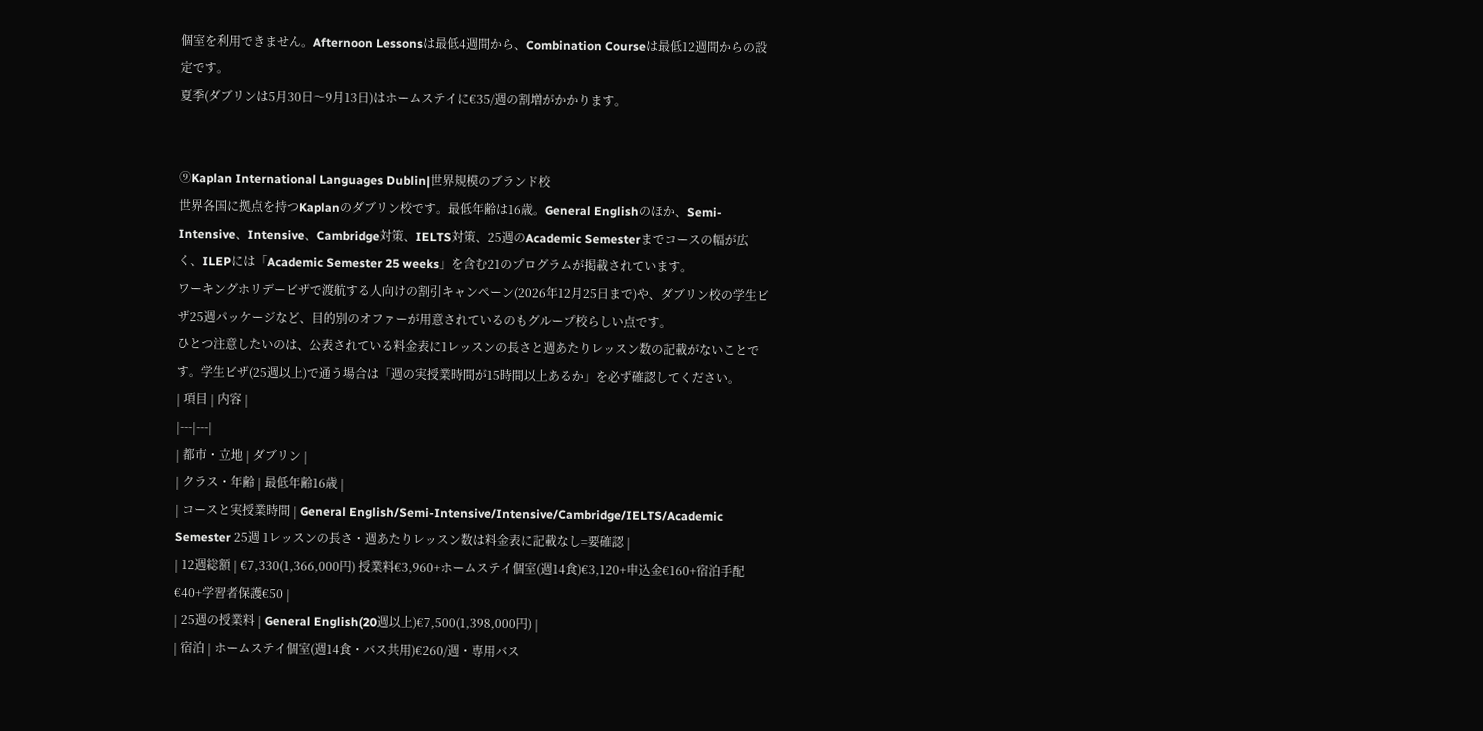個室を利用できません。Afternoon Lessonsは最低4週間から、Combination Courseは最低12週間からの設定です。
夏季(ダブリンは5月30日〜9月13日)はホームステイに€35/週の割増がかかります。


⑨Kaplan International Languages Dublin|世界規模のブランド校
世界各国に拠点を持つKaplanのダブリン校です。最低年齢は16歳。General Englishのほか、Semi-Intensive、Intensive、Cambridge対策、IELTS対策、25週のAcademic Semesterまでコースの幅が広く、ILEPには「Academic Semester 25 weeks」を含む21のプログラムが掲載されています。
ワーキングホリデービザで渡航する人向けの割引キャンペーン(2026年12月25日まで)や、ダブリン校の学生ビザ25週パッケージなど、目的別のオファーが用意されているのもグループ校らしい点です。
ひとつ注意したいのは、公表されている料金表に1レッスンの長さと週あたりレッスン数の記載がないことです。学生ビザ(25週以上)で通う場合は「週の実授業時間が15時間以上あるか」を必ず確認してください。
| 項目 | 内容 |
|---|---|
| 都市・立地 | ダブリン |
| クラス・年齢 | 最低年齢16歳 |
| コースと実授業時間 | General English/Semi-Intensive/Intensive/Cambridge/IELTS/Academic Semester 25週 1レッスンの長さ・週あたりレッスン数は料金表に記載なし=要確認 |
| 12週総額 | €7,330(1,366,000円) 授業料€3,960+ホームステイ個室(週14食)€3,120+申込金€160+宿泊手配€40+学習者保護€50 |
| 25週の授業料 | General English(20週以上)€7,500(1,398,000円) |
| 宿泊 | ホームステイ個室(週14食・バス共用)€260/週・専用バス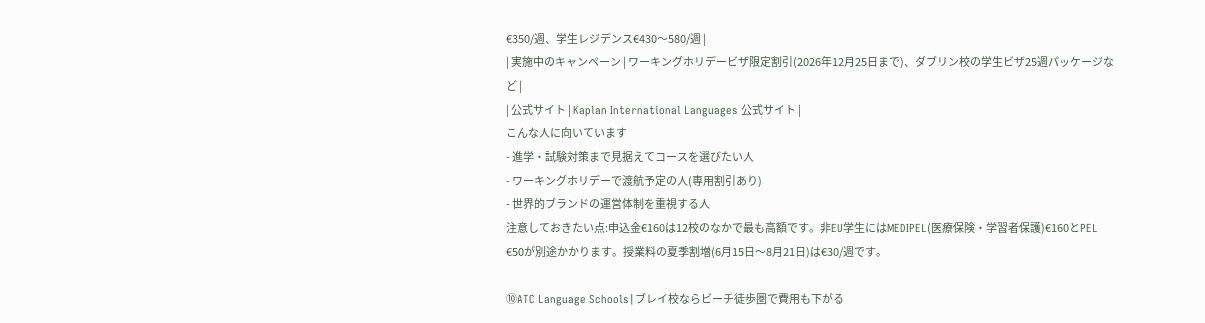€350/週、学生レジデンス€430〜580/週 |
| 実施中のキャンペーン | ワーキングホリデービザ限定割引(2026年12月25日まで)、ダブリン校の学生ビザ25週パッケージなど |
| 公式サイト | Kaplan International Languages 公式サイト |
こんな人に向いています
- 進学・試験対策まで見据えてコースを選びたい人
- ワーキングホリデーで渡航予定の人(専用割引あり)
- 世界的ブランドの運営体制を重視する人
注意しておきたい点:申込金€160は12校のなかで最も高額です。非EU学生にはMEDIPEL(医療保険・学習者保護)€160とPEL €50が別途かかります。授業料の夏季割増(6月15日〜8月21日)は€30/週です。

⑩ATC Language Schools|ブレイ校ならビーチ徒歩圏で費用も下がる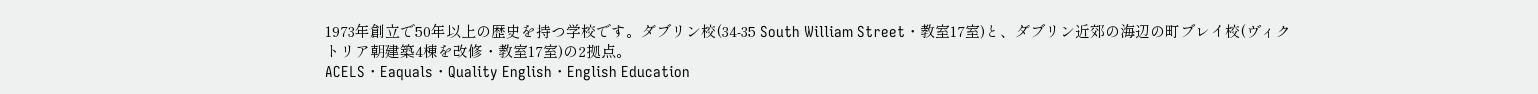1973年創立で50年以上の歴史を持つ学校です。ダブリン校(34-35 South William Street・教室17室)と、ダブリン近郊の海辺の町ブレイ校(ヴィクトリア朝建築4棟を改修・教室17室)の2拠点。
ACELS・Eaquals・Quality English・English Education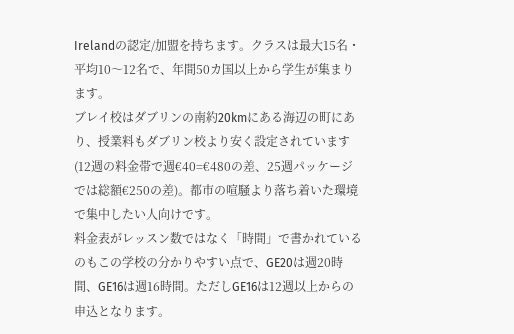Irelandの認定/加盟を持ちます。クラスは最大15名・平均10〜12名で、年間50カ国以上から学生が集まります。
ブレイ校はダブリンの南約20kmにある海辺の町にあり、授業料もダブリン校より安く設定されています(12週の料金帯で週€40=€480の差、25週パッケージでは総額€250の差)。都市の喧騒より落ち着いた環境で集中したい人向けです。
料金表がレッスン数ではなく「時間」で書かれているのもこの学校の分かりやすい点で、GE20は週20時間、GE16は週16時間。ただしGE16は12週以上からの申込となります。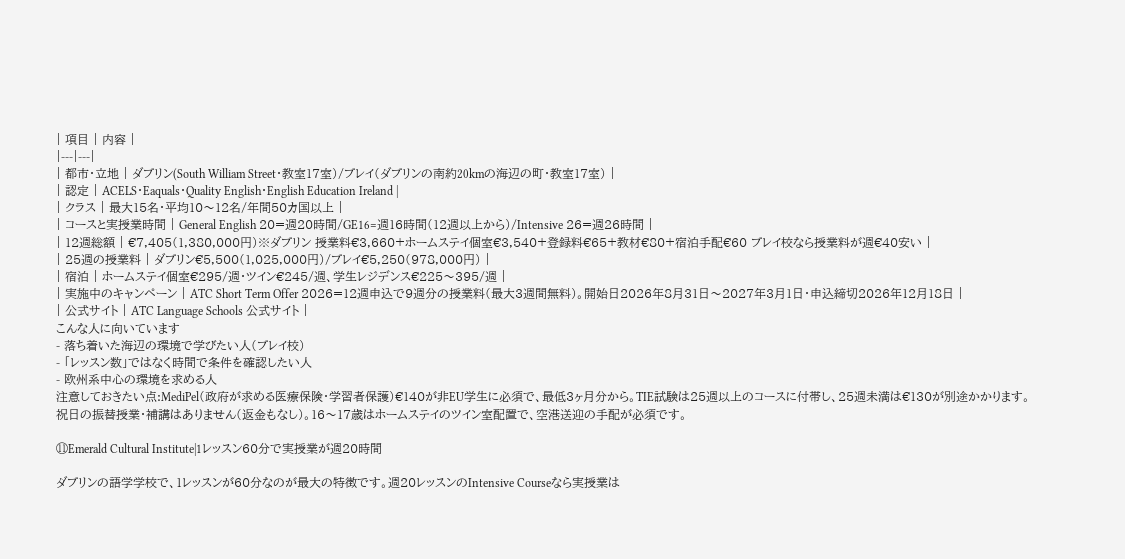| 項目 | 内容 |
|---|---|
| 都市・立地 | ダブリン(South William Street・教室17室)/ブレイ(ダブリンの南約20kmの海辺の町・教室17室) |
| 認定 | ACELS・Eaquals・Quality English・English Education Ireland |
| クラス | 最大15名・平均10〜12名/年間50カ国以上 |
| コースと実授業時間 | General English 20=週20時間/GE16=週16時間(12週以上から)/Intensive 26=週26時間 |
| 12週総額 | €7,405(1,380,000円)※ダブリン 授業料€3,660+ホームステイ個室€3,540+登録料€65+教材€80+宿泊手配€60 ブレイ校なら授業料が週€40安い |
| 25週の授業料 | ダブリン€5,500(1,025,000円)/ブレイ€5,250(978,000円) |
| 宿泊 | ホームステイ個室€295/週・ツイン€245/週、学生レジデンス€225〜395/週 |
| 実施中のキャンペーン | ATC Short Term Offer 2026=12週申込で9週分の授業料(最大3週間無料)。開始日2026年8月31日〜2027年3月1日・申込締切2026年12月18日 |
| 公式サイト | ATC Language Schools 公式サイト |
こんな人に向いています
- 落ち着いた海辺の環境で学びたい人(ブレイ校)
- 「レッスン数」ではなく時間で条件を確認したい人
- 欧州系中心の環境を求める人
注意しておきたい点:MediPel(政府が求める医療保険・学習者保護)€140が非EU学生に必須で、最低3ヶ月分から。TIE試験は25週以上のコースに付帯し、25週未満は€130が別途かかります。
祝日の振替授業・補講はありません(返金もなし)。16〜17歳はホームステイのツイン室配置で、空港送迎の手配が必須です。

⑪Emerald Cultural Institute|1レッスン60分で実授業が週20時間

ダブリンの語学学校で、1レッスンが60分なのが最大の特徴です。週20レッスンのIntensive Courseなら実授業は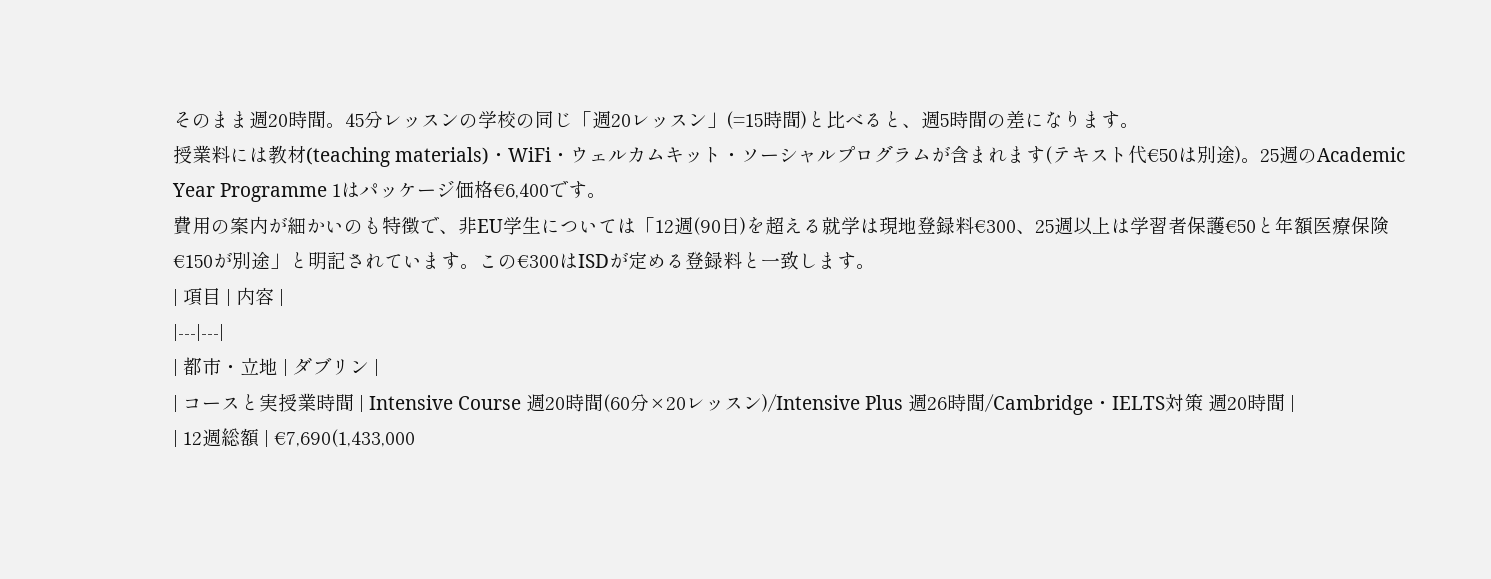そのまま週20時間。45分レッスンの学校の同じ「週20レッスン」(=15時間)と比べると、週5時間の差になります。
授業料には教材(teaching materials)・WiFi・ウェルカムキット・ソーシャルプログラムが含まれます(テキスト代€50は別途)。25週のAcademic Year Programme 1はパッケージ価格€6,400です。
費用の案内が細かいのも特徴で、非EU学生については「12週(90日)を超える就学は現地登録料€300、25週以上は学習者保護€50と年額医療保険€150が別途」と明記されています。この€300はISDが定める登録料と一致します。
| 項目 | 内容 |
|---|---|
| 都市・立地 | ダブリン |
| コースと実授業時間 | Intensive Course 週20時間(60分×20レッスン)/Intensive Plus 週26時間/Cambridge・IELTS対策 週20時間 |
| 12週総額 | €7,690(1,433,000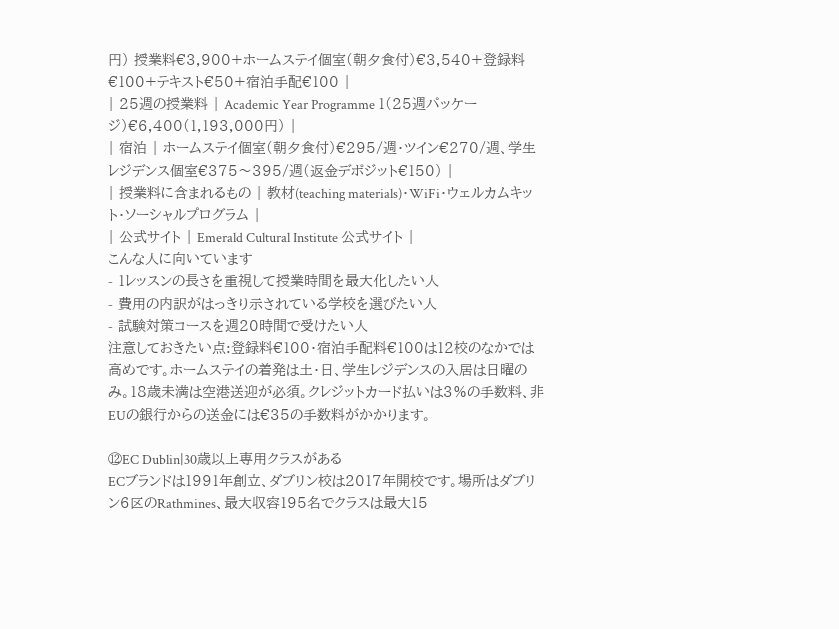円) 授業料€3,900+ホームステイ個室(朝夕食付)€3,540+登録料€100+テキスト€50+宿泊手配€100 |
| 25週の授業料 | Academic Year Programme 1(25週パッケージ)€6,400(1,193,000円) |
| 宿泊 | ホームステイ個室(朝夕食付)€295/週・ツイン€270/週、学生レジデンス個室€375〜395/週(返金デポジット€150) |
| 授業料に含まれるもの | 教材(teaching materials)・WiFi・ウェルカムキット・ソーシャルプログラム |
| 公式サイト | Emerald Cultural Institute 公式サイト |
こんな人に向いています
- 1レッスンの長さを重視して授業時間を最大化したい人
- 費用の内訳がはっきり示されている学校を選びたい人
- 試験対策コースを週20時間で受けたい人
注意しておきたい点:登録料€100・宿泊手配料€100は12校のなかでは高めです。ホームステイの着発は土・日、学生レジデンスの入居は日曜のみ。18歳未満は空港送迎が必須。クレジットカード払いは3%の手数料、非EUの銀行からの送金には€35の手数料がかかります。

⑫EC Dublin|30歳以上専用クラスがある
ECブランドは1991年創立、ダブリン校は2017年開校です。場所はダブリン6区のRathmines、最大収容195名でクラスは最大15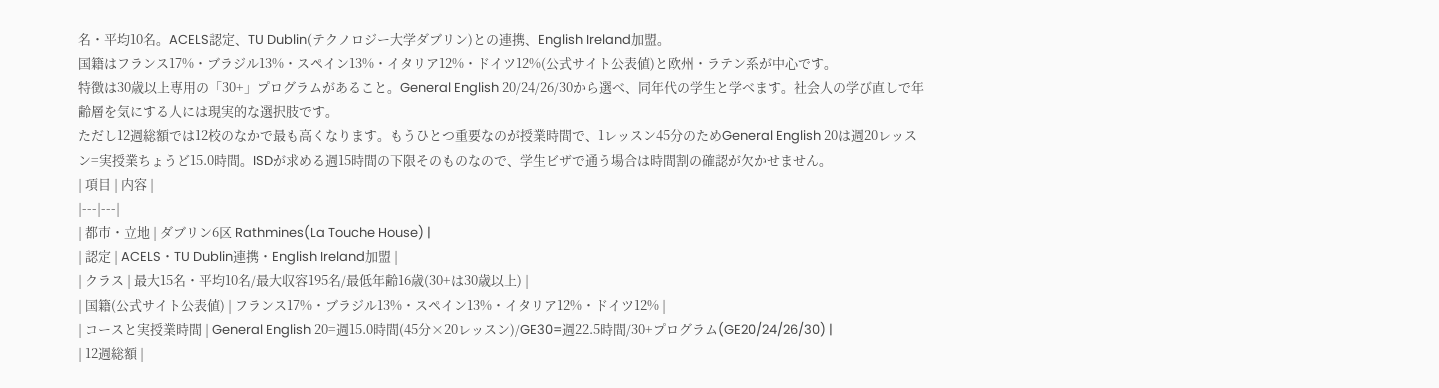名・平均10名。ACELS認定、TU Dublin(テクノロジー大学ダブリン)との連携、English Ireland加盟。
国籍はフランス17%・ブラジル13%・スペイン13%・イタリア12%・ドイツ12%(公式サイト公表値)と欧州・ラテン系が中心です。
特徴は30歳以上専用の「30+」プログラムがあること。General English 20/24/26/30から選べ、同年代の学生と学べます。社会人の学び直しで年齢層を気にする人には現実的な選択肢です。
ただし12週総額では12校のなかで最も高くなります。もうひとつ重要なのが授業時間で、1レッスン45分のためGeneral English 20は週20レッスン=実授業ちょうど15.0時間。ISDが求める週15時間の下限そのものなので、学生ビザで通う場合は時間割の確認が欠かせません。
| 項目 | 内容 |
|---|---|
| 都市・立地 | ダブリン6区 Rathmines(La Touche House) |
| 認定 | ACELS・TU Dublin連携・English Ireland加盟 |
| クラス | 最大15名・平均10名/最大収容195名/最低年齢16歳(30+は30歳以上) |
| 国籍(公式サイト公表値) | フランス17%・ブラジル13%・スペイン13%・イタリア12%・ドイツ12% |
| コースと実授業時間 | General English 20=週15.0時間(45分×20レッスン)/GE30=週22.5時間/30+プログラム(GE20/24/26/30) |
| 12週総額 |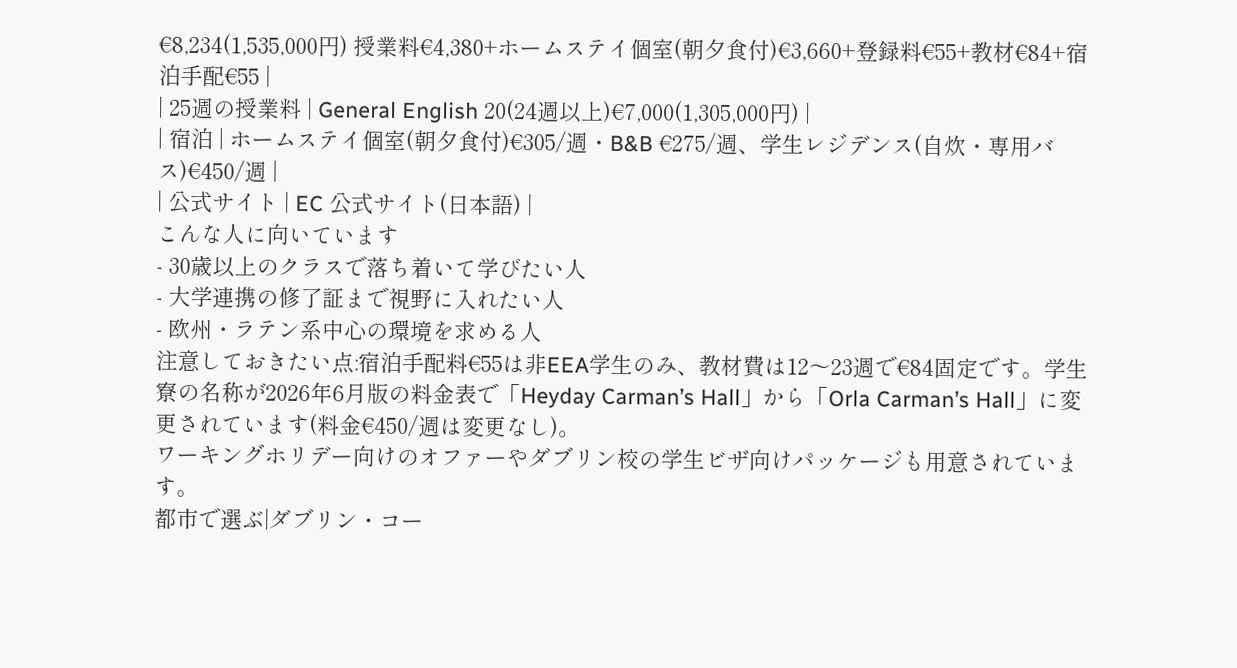€8,234(1,535,000円) 授業料€4,380+ホームステイ個室(朝夕食付)€3,660+登録料€55+教材€84+宿泊手配€55 |
| 25週の授業料 | General English 20(24週以上)€7,000(1,305,000円) |
| 宿泊 | ホームステイ個室(朝夕食付)€305/週・B&B €275/週、学生レジデンス(自炊・専用バス)€450/週 |
| 公式サイト | EC 公式サイト(日本語) |
こんな人に向いています
- 30歳以上のクラスで落ち着いて学びたい人
- 大学連携の修了証まで視野に入れたい人
- 欧州・ラテン系中心の環境を求める人
注意しておきたい点:宿泊手配料€55は非EEA学生のみ、教材費は12〜23週で€84固定です。学生寮の名称が2026年6月版の料金表で「Heyday Carman’s Hall」から「Orla Carman’s Hall」に変更されています(料金€450/週は変更なし)。
ワーキングホリデー向けのオファーやダブリン校の学生ビザ向けパッケージも用意されています。
都市で選ぶ|ダブリン・コー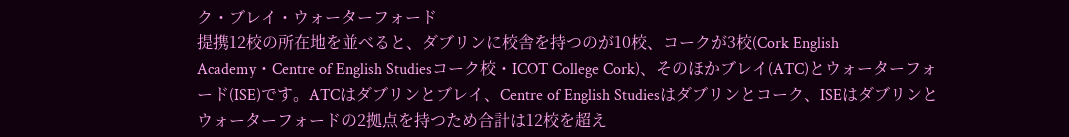ク・ブレイ・ウォーターフォード
提携12校の所在地を並べると、ダブリンに校舎を持つのが10校、コークが3校(Cork English Academy・Centre of English Studiesコーク校・ICOT College Cork)、そのほかブレイ(ATC)とウォーターフォード(ISE)です。ATCはダブリンとブレイ、Centre of English Studiesはダブリンとコーク、ISEはダブリンとウォーターフォードの2拠点を持つため合計は12校を超え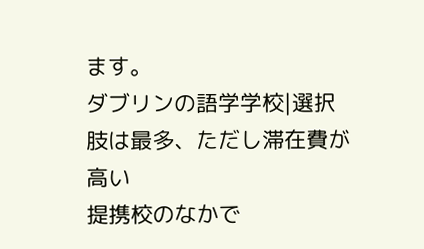ます。
ダブリンの語学学校|選択肢は最多、ただし滞在費が高い
提携校のなかで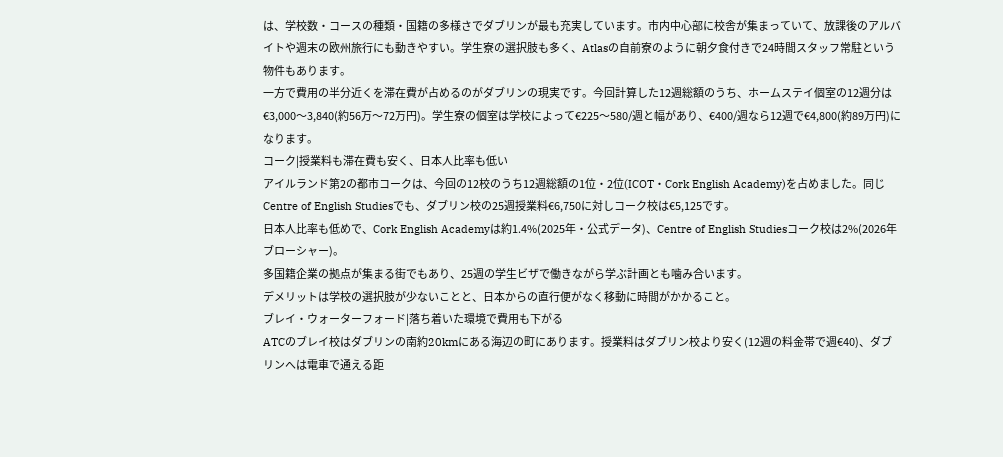は、学校数・コースの種類・国籍の多様さでダブリンが最も充実しています。市内中心部に校舎が集まっていて、放課後のアルバイトや週末の欧州旅行にも動きやすい。学生寮の選択肢も多く、Atlasの自前寮のように朝夕食付きで24時間スタッフ常駐という物件もあります。
一方で費用の半分近くを滞在費が占めるのがダブリンの現実です。今回計算した12週総額のうち、ホームステイ個室の12週分は€3,000〜3,840(約56万〜72万円)。学生寮の個室は学校によって€225〜580/週と幅があり、€400/週なら12週で€4,800(約89万円)になります。
コーク|授業料も滞在費も安く、日本人比率も低い
アイルランド第2の都市コークは、今回の12校のうち12週総額の1位・2位(ICOT・Cork English Academy)を占めました。同じCentre of English Studiesでも、ダブリン校の25週授業料€6,750に対しコーク校は€5,125です。
日本人比率も低めで、Cork English Academyは約1.4%(2025年・公式データ)、Centre of English Studiesコーク校は2%(2026年ブローシャー)。
多国籍企業の拠点が集まる街でもあり、25週の学生ビザで働きながら学ぶ計画とも噛み合います。
デメリットは学校の選択肢が少ないことと、日本からの直行便がなく移動に時間がかかること。
ブレイ・ウォーターフォード|落ち着いた環境で費用も下がる
ATCのブレイ校はダブリンの南約20kmにある海辺の町にあります。授業料はダブリン校より安く(12週の料金帯で週€40)、ダブリンへは電車で通える距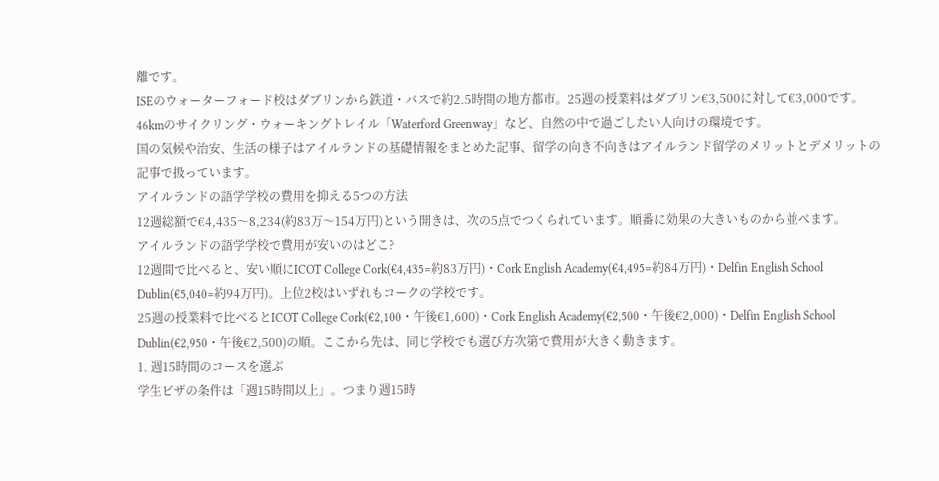離です。
ISEのウォーターフォード校はダブリンから鉄道・バスで約2.5時間の地方都市。25週の授業料はダブリン€3,500に対して€3,000です。
46kmのサイクリング・ウォーキングトレイル「Waterford Greenway」など、自然の中で過ごしたい人向けの環境です。
国の気候や治安、生活の様子はアイルランドの基礎情報をまとめた記事、留学の向き不向きはアイルランド留学のメリットとデメリットの記事で扱っています。
アイルランドの語学学校の費用を抑える5つの方法
12週総額で€4,435〜8,234(約83万〜154万円)という開きは、次の5点でつくられています。順番に効果の大きいものから並べます。
アイルランドの語学学校で費用が安いのはどこ?
12週間で比べると、安い順にICOT College Cork(€4,435=約83万円)・Cork English Academy(€4,495=約84万円)・Delfin English School Dublin(€5,040=約94万円)。上位2校はいずれもコークの学校です。
25週の授業料で比べるとICOT College Cork(€2,100・午後€1,600)・Cork English Academy(€2,500・午後€2,000)・Delfin English School Dublin(€2,950・午後€2,500)の順。ここから先は、同じ学校でも選び方次第で費用が大きく動きます。
1. 週15時間のコースを選ぶ
学生ビザの条件は「週15時間以上」。つまり週15時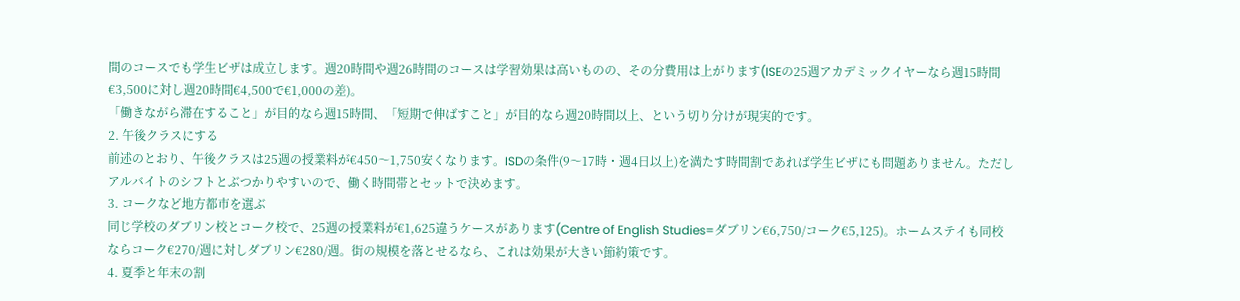間のコースでも学生ビザは成立します。週20時間や週26時間のコースは学習効果は高いものの、その分費用は上がります(ISEの25週アカデミックイヤーなら週15時間€3,500に対し週20時間€4,500で€1,000の差)。
「働きながら滞在すること」が目的なら週15時間、「短期で伸ばすこと」が目的なら週20時間以上、という切り分けが現実的です。
2. 午後クラスにする
前述のとおり、午後クラスは25週の授業料が€450〜1,750安くなります。ISDの条件(9〜17時・週4日以上)を満たす時間割であれば学生ビザにも問題ありません。ただしアルバイトのシフトとぶつかりやすいので、働く時間帯とセットで決めます。
3. コークなど地方都市を選ぶ
同じ学校のダブリン校とコーク校で、25週の授業料が€1,625違うケースがあります(Centre of English Studies=ダブリン€6,750/コーク€5,125)。ホームステイも同校ならコーク€270/週に対しダブリン€280/週。街の規模を落とせるなら、これは効果が大きい節約策です。
4. 夏季と年末の割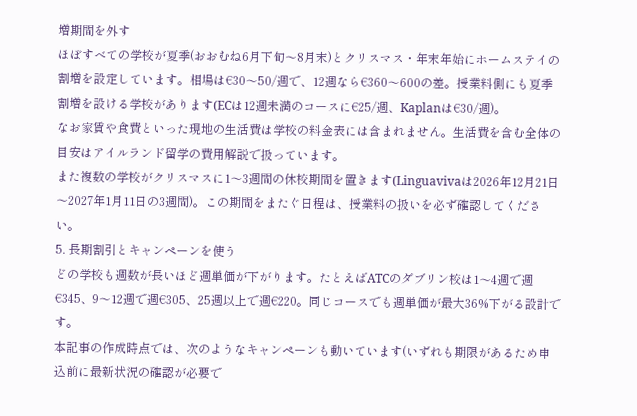増期間を外す
ほぼすべての学校が夏季(おおむね6月下旬〜8月末)とクリスマス・年末年始にホームステイの割増を設定しています。相場は€30〜50/週で、12週なら€360〜600の差。授業料側にも夏季割増を設ける学校があります(ECは12週未満のコースに€25/週、Kaplanは€30/週)。
なお家賃や食費といった現地の生活費は学校の料金表には含まれません。生活費を含む全体の目安はアイルランド留学の費用解説で扱っています。
また複数の学校がクリスマスに1〜3週間の休校期間を置きます(Linguavivaは2026年12月21日〜2027年1月11日の3週間)。この期間をまたぐ日程は、授業料の扱いを必ず確認してください。
5. 長期割引とキャンペーンを使う
どの学校も週数が長いほど週単価が下がります。たとえばATCのダブリン校は1〜4週で週€345、9〜12週で週€305、25週以上で週€220。同じコースでも週単価が最大36%下がる設計です。
本記事の作成時点では、次のようなキャンペーンも動いています(いずれも期限があるため申込前に最新状況の確認が必要で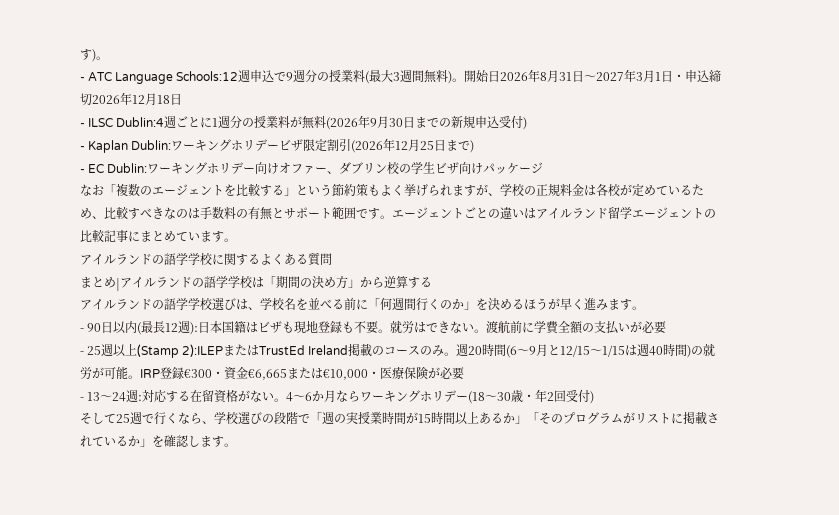す)。
- ATC Language Schools:12週申込で9週分の授業料(最大3週間無料)。開始日2026年8月31日〜2027年3月1日・申込締切2026年12月18日
- ILSC Dublin:4週ごとに1週分の授業料が無料(2026年9月30日までの新規申込受付)
- Kaplan Dublin:ワーキングホリデービザ限定割引(2026年12月25日まで)
- EC Dublin:ワーキングホリデー向けオファー、ダブリン校の学生ビザ向けパッケージ
なお「複数のエージェントを比較する」という節約策もよく挙げられますが、学校の正規料金は各校が定めているため、比較すべきなのは手数料の有無とサポート範囲です。エージェントごとの違いはアイルランド留学エージェントの比較記事にまとめています。
アイルランドの語学学校に関するよくある質問
まとめ|アイルランドの語学学校は「期間の決め方」から逆算する
アイルランドの語学学校選びは、学校名を並べる前に「何週間行くのか」を決めるほうが早く進みます。
- 90日以内(最長12週):日本国籍はビザも現地登録も不要。就労はできない。渡航前に学費全額の支払いが必要
- 25週以上(Stamp 2):ILEPまたはTrustEd Ireland掲載のコースのみ。週20時間(6〜9月と12/15〜1/15は週40時間)の就労が可能。IRP登録€300・資金€6,665または€10,000・医療保険が必要
- 13〜24週:対応する在留資格がない。4〜6か月ならワーキングホリデー(18〜30歳・年2回受付)
そして25週で行くなら、学校選びの段階で「週の実授業時間が15時間以上あるか」「そのプログラムがリストに掲載されているか」を確認します。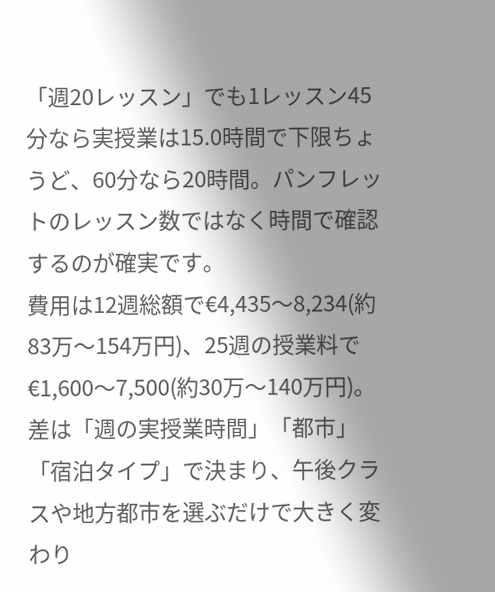「週20レッスン」でも1レッスン45分なら実授業は15.0時間で下限ちょうど、60分なら20時間。パンフレットのレッスン数ではなく時間で確認するのが確実です。
費用は12週総額で€4,435〜8,234(約83万〜154万円)、25週の授業料で€1,600〜7,500(約30万〜140万円)。差は「週の実授業時間」「都市」「宿泊タイプ」で決まり、午後クラスや地方都市を選ぶだけで大きく変わり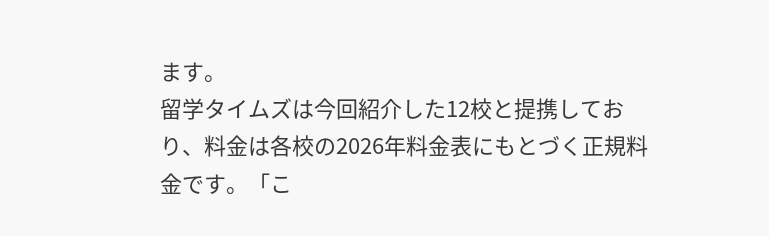ます。
留学タイムズは今回紹介した12校と提携しており、料金は各校の2026年料金表にもとづく正規料金です。「こ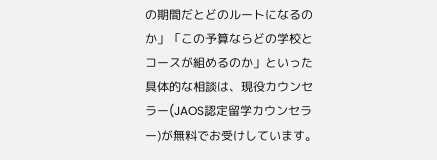の期間だとどのルートになるのか」「この予算ならどの学校とコースが組めるのか」といった具体的な相談は、現役カウンセラー(JAOS認定留学カウンセラー)が無料でお受けしています。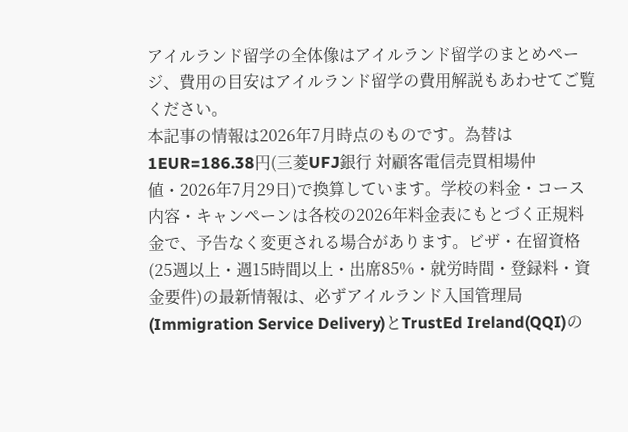アイルランド留学の全体像はアイルランド留学のまとめページ、費用の目安はアイルランド留学の費用解説もあわせてご覧ください。
本記事の情報は2026年7月時点のものです。為替は1EUR=186.38円(三菱UFJ銀行 対顧客電信売買相場仲値・2026年7月29日)で換算しています。学校の料金・コース内容・キャンペーンは各校の2026年料金表にもとづく正規料金で、予告なく変更される場合があります。ビザ・在留資格(25週以上・週15時間以上・出席85%・就労時間・登録料・資金要件)の最新情報は、必ずアイルランド入国管理局(Immigration Service Delivery)とTrustEd Ireland(QQI)の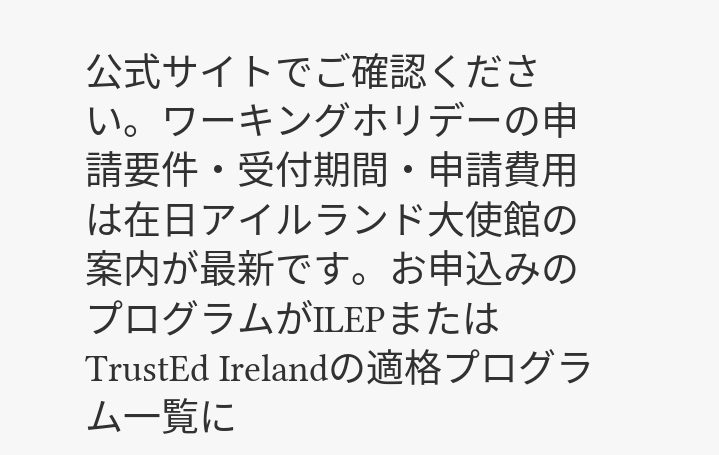公式サイトでご確認ください。ワーキングホリデーの申請要件・受付期間・申請費用は在日アイルランド大使館の案内が最新です。お申込みのプログラムがILEPまたはTrustEd Irelandの適格プログラム一覧に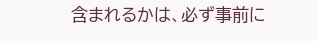含まれるかは、必ず事前に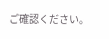ご確認ください。